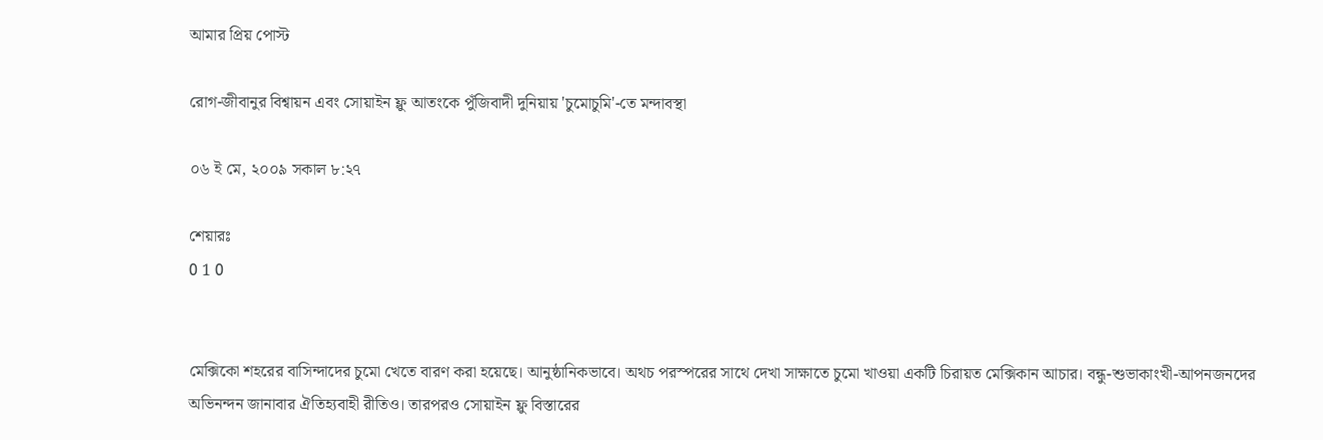আমার প্রিয় পোস্ট

রোগ-জীবানুর বিশ্বায়ন এবং সোয়াইন ফ্লু আতংকে পুঁজিবাদী দুনিয়ায় 'চুমোচুমি'-তে মন্দাবস্থা

০৬ ই মে, ২০০৯ সকাল ৮:২৭

শেয়ারঃ
0 1 0


মেক্সিকো শহরের বাসিন্দাদের চুমো খেতে বারণ করা হয়েছে। আনুষ্ঠানিকভাবে। অথচ পরস্পরের সাথে দেখা সাক্ষাতে চুমো খাওয়া একটি চিরায়ত মেক্সিকান আচার। বন্ধু-শুভাকাংখী-আপনজনদের অভিনন্দন জানাবার ঐতিহ্যবাহী রীতিও। তারপরও সোয়াইন ফ্লু বিস্তারের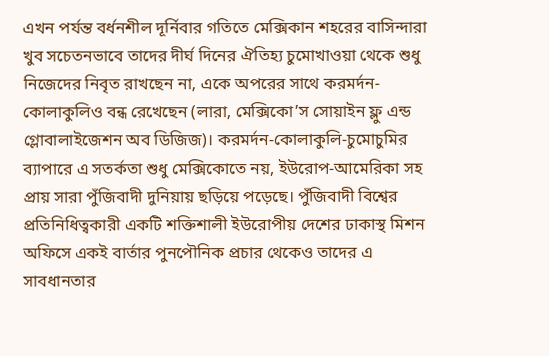এখন পর্যন্ত বর্ধনশীল দূর্নিবার গতিতে মেক্সিকান শহরের বাসিন্দারা খুব সচেতনভাবে তাদের দীর্ঘ দিনের ঐতিহ্য চুমোখাওয়া থেকে শুধু নিজেদের নিবৃত রাখছেন না, একে অপরের সাথে করমর্দন-কোলাকুলিও বন্ধ রেখেছেন (লারা, মেক্সিকো’স সোয়াইন ফ্লু এন্ড গ্লোবালাইজেশন অব ডিজিজ)। করমর্দন-কোলাকুলি-চুমোচুমির ব্যাপারে এ সতর্কতা শুধু মেক্সিকোতে নয়, ইউরোপ-আমেরিকা সহ প্রায় সারা পুঁজিবাদী দুনিয়ায় ছড়িয়ে পড়েছে। পুঁজিবাদী বিশ্বের প্রতিনিধিত্বকারী একটি শক্তিশালী ইউরোপীয় দেশের ঢাকাস্থ মিশন অফিসে একই বার্তার পুনপৌনিক প্রচার থেকেও তাদের এ সাবধানতার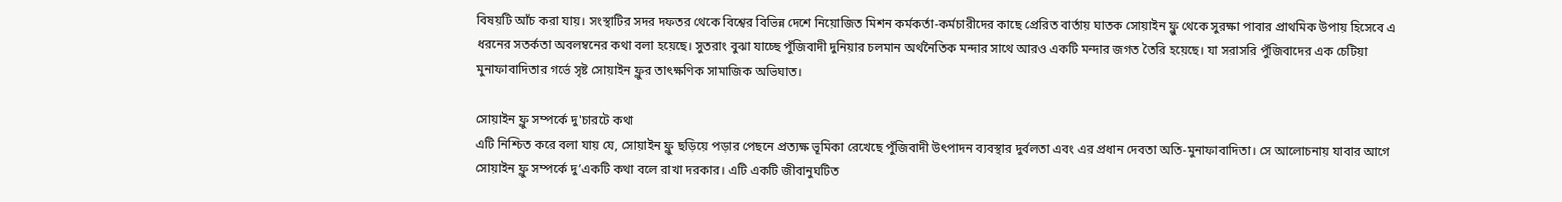বিষয়টি আঁচ করা যায়। সংস্থাটির সদর দফতর থেকে বিশ্বের বিভিন্ন দেশে নিয়োজিত মিশন কর্মকর্তা-কর্মচারীদের কাছে প্রেরিত বার্তায় ঘাতক সোয়াইন ফ্লু থেকে সুরক্ষা পাবার প্রাথমিক উপায় হিসেবে এ ধরনের সতর্কতা অবলম্বনের কথা বলা হয়েছে। সুতরাং বুঝা যাচ্ছে পুঁজিবাদী দুনিয়ার চলমান অর্থনৈতিক মন্দার সাথে আরও একটি মন্দার জগত তৈরি হয়েছে। যা সরাসরি পুঁজিবাদের এক চেটিয়া মুনাফাবাদিতার গর্ভে সৃষ্ট সোয়াইন ফ্লুর তাৎক্ষণিক সামাজিক অভিঘাত।

সোয়াইন ফ্লু সম্পর্কে দু'চারটে কথা
এটি নিশ্চিত করে বলা যায় যে, সোয়াইন ফ্লু ছড়িয়ে পড়ার পেছনে প্রত্যক্ষ ভূমিকা রেখেছে পুঁজিবাদী উৎপাদন ব্যবস্থার দুর্বলতা এবং এর প্রধান দেবতা অতি-মুনাফাবাদিতা। সে আলোচনায় যাবার আগে সোয়াইন ফ্লু সম্পর্কে দু’একটি কথা বলে রাখা দরকার। এটি একটি জীবানুঘটিত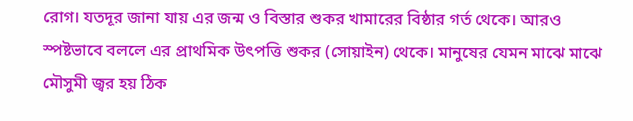রোগ। যতদূর জানা যায় এর জন্ম ও বিস্তার শুকর খামারের বিষ্ঠার গর্ত থেকে। আরও স্পষ্টভাবে বললে এর প্রাথমিক উৎপত্তি শুকর (সোয়াইন) থেকে। মানুষের যেমন মাঝে মাঝে মৌসুমী জ্বর হয় ঠিক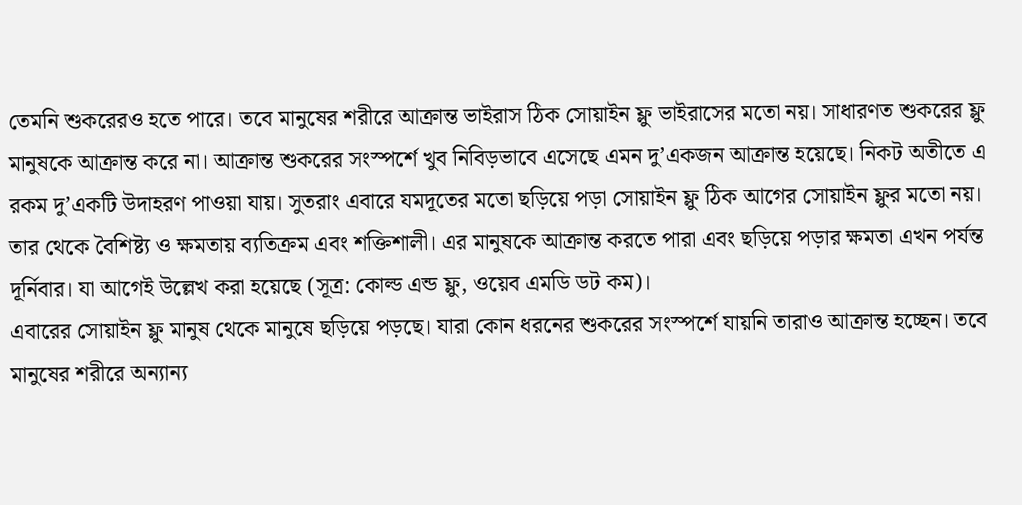তেমনি শুকরেরও হতে পারে। তবে মানুষের শরীরে আক্রান্ত ভাইরাস ঠিক সোয়াইন ফ্লু ভাইরাসের মতো নয়। সাধারণত শুকরের ফ্লু মানুষকে আক্রান্ত করে না। আক্রান্ত শুকরের সংস্পর্শে খুব নিবিড়ভাবে এসেছে এমন দু’একজন আক্রান্ত হয়েছে। নিকট অতীতে এ রকম দু’একটি উদাহরণ পাওয়া যায়। সুতরাং এবারে যমদূতের মতো ছড়িয়ে পড়া সোয়াইন ফ্লু ঠিক আগের সোয়াইন ফ্লুর মতো নয়। তার থেকে বৈশিষ্ট্য ও ক্ষমতায় ব্যতিক্রম এবং শক্তিশালী। এর মানুষকে আক্রান্ত করতে পারা এবং ছড়িয়ে পড়ার ক্ষমতা এখন পর্যন্ত দূর্নিবার। যা আগেই উল্লেখ করা হয়েছে (সূত্র: কোল্ড এন্ড ফ্লু, ওয়েব এমডি ডট কম)।
এবারের সোয়াইন ফ্লু মানুষ থেকে মানুষে ছড়িয়ে পড়ছে। যারা কোন ধরনের শুকরের সংস্পর্শে যায়নি তারাও আক্রান্ত হচ্ছেন। তবে মানুষের শরীরে অন্যান্য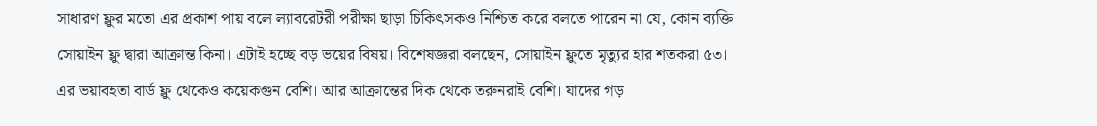সাধারণ ফ্লুর মতো এর প্রকাশ পায় বলে ল্যাবরেটরী পরীক্ষা ছাড়া চিকিৎসকও নিশ্চিত করে বলতে পারেন না যে, কোন ব্যক্তি সোয়াইন ফ্লু দ্বারা আক্রান্ত কিনা। এটাই হচ্ছে বড় ভয়ের বিষয়। বিশেষজ্ঞরা বলছেন, সোয়াইন ফ্লুতে মৃত্যুর হার শতকরা ৫৩। এর ভয়াবহতা বার্ড ফ্লু থেকেও কয়েকগুন বেশি। আর আক্রান্তের দিক থেকে তরুনরাই বেশি। যাদের গড়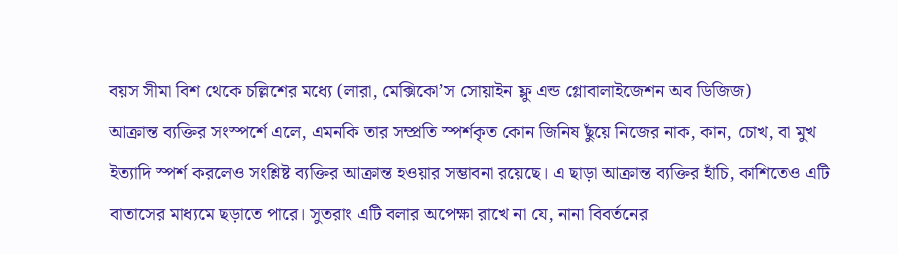বয়স সীমা বিশ থেকে চল্লিশের মধ্যে (লারা, মেক্সিকো’স সোয়াইন ফ্লু এন্ড গ্লোবালাইজেশন অব ডিজিজ)
আক্রান্ত ব্যক্তির সংস্পর্শে এলে, এমনকি তার সম্প্রতি স্পর্শকৃত কোন জিনিষ ছুঁয়ে নিজের নাক, কান, চোখ, বা মুখ ইত্যাদি স্পর্শ করলেও সংশ্লিষ্ট ব্যক্তির আক্রান্ত হওয়ার সম্ভাবনা রয়েছে। এ ছাড়া আক্রান্ত ব্যক্তির হাঁচি, কাশিতেও এটি বাতাসের মাধ্যমে ছড়াতে পারে। সুতরাং এটি বলার অপেক্ষা রাখে না যে, নানা বিবর্তনের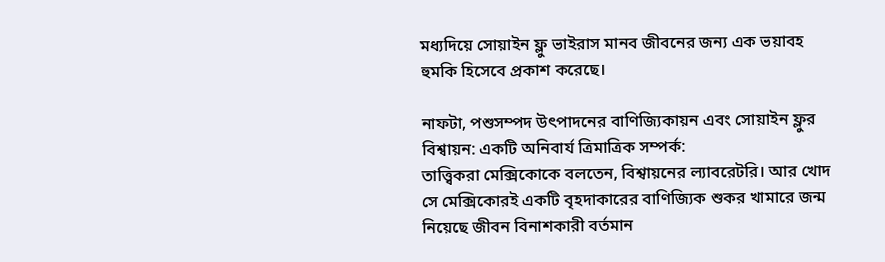মধ্যদিয়ে সোয়াইন ফ্লু ভাইরাস মানব জীবনের জন্য এক ভয়াবহ হুমকি হিসেবে প্রকাশ করেছে।

নাফটা, পশুসম্পদ উৎপাদনের বাণিজ্যিকায়ন এবং সোয়াইন ফ্লুর বিশ্বায়ন: একটি অনিবার্য ত্রিমাত্রিক সম্পর্ক:
তাত্ত্বিকরা মেক্সিকোকে বলতেন, বিশ্বায়নের ল্যাবরেটরি। আর খোদ সে মেক্সিকোরই একটি বৃহদাকারের বাণিজ্যিক শুকর খামারে জন্ম নিয়েছে জীবন বিনাশকারী বর্তমান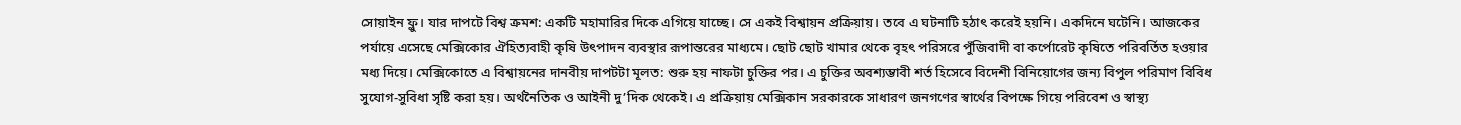সোয়াইন ফ্লু। যার দাপটে বিশ্ব ক্রমশ: একটি মহামারির দিকে এগিয়ে যাচ্ছে। সে একই বিশ্বায়ন প্রক্রিয়ায়। তবে এ ঘটনাটি হঠাৎ করেই হয়নি। একদিনে ঘটেনি। আজকের পর্যায়ে এসেছে মেক্সিকোর ঐহিত্যবাহী কৃষি উৎপাদন ব্যবস্থার রূপান্তরের মাধ্যমে। ছোট ছোট খামার থেকে বৃহৎ পরিসরে পুঁজিবাদী বা কর্পোরেট কৃষিতে পরিবর্তিত হওয়ার মধ্য দিয়ে। মেক্সিকোতে এ বিশ্বায়নের দানবীয় দাপটটা মূলত: শুরু হয় নাফটা চুক্তির পর। এ চুক্তির অবশ্যম্ভাবী শর্ত হিসেবে বিদেশী বিনিয়োগের জন্য বিপুল পরিমাণ বিবিধ সুযোগ-সুবিধা সৃষ্টি করা হয়। অর্থনৈতিক ও আইনী দু’দিক থেকেই। এ প্রক্রিয়ায় মেক্সিকান সরকারকে সাধারণ জনগণের স্বার্থের বিপক্ষে গিয়ে পরিবেশ ও স্বাস্থ্য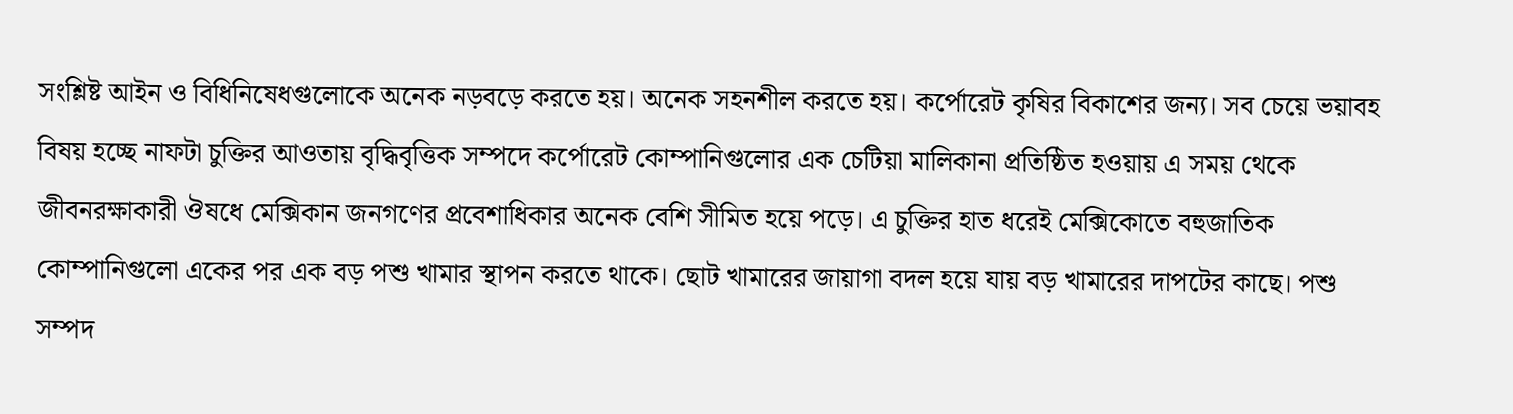সংশ্লিষ্ট আইন ও বিধিনিষেধগুলোকে অনেক নড়বড়ে করতে হয়। অনেক সহনশীল করতে হয়। কর্পোরেট কৃষির বিকাশের জন্য। সব চেয়ে ভয়াবহ বিষয় হচ্ছে নাফটা চুক্তির আওতায় বৃদ্ধিবৃত্তিক সম্পদে কর্পোরেট কোম্পানিগুলোর এক চেটিয়া মালিকানা প্রতিষ্ঠিত হওয়ায় এ সময় থেকে জীবনরক্ষাকারী ঔষধে মেক্সিকান জনগণের প্রবেশাধিকার অনেক বেশি সীমিত হয়ে পড়ে। এ চুক্তির হাত ধরেই মেক্সিকোতে বহুজাতিক কোম্পানিগুলো একের পর এক বড় পশু খামার স্থাপন করতে থাকে। ছোট খামারের জায়াগা বদল হয়ে যায় বড় খামারের দাপটের কাছে। পশু সম্পদ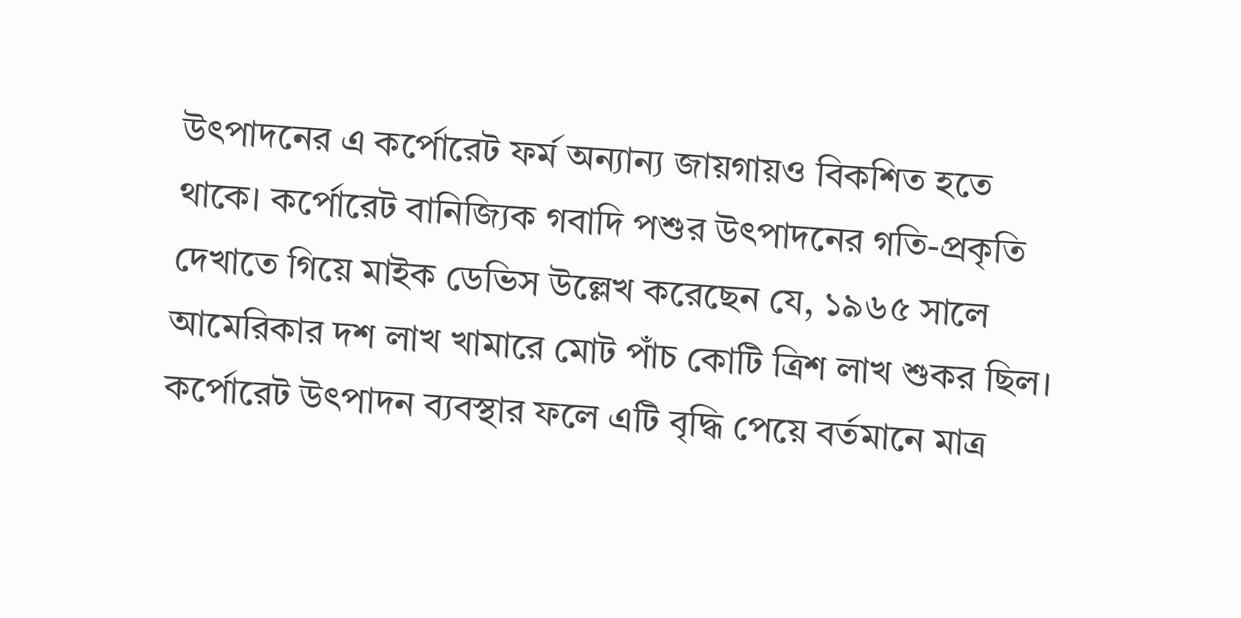উৎপাদনের এ কর্পোরেট ফর্ম অন্যান্য জায়গায়ও বিকশিত হতে থাকে। কর্পোরেট বানিজ্যিক গবাদি পশুর উৎপাদনের গতি-প্রকৃতি দেখাতে গিয়ে মাইক ডেভিস উল্লেখ করেছেন যে, ১৯৬৫ সালে আমেরিকার দশ লাখ খামারে মোট পাঁচ কোটি ত্রিশ লাখ শুকর ছিল। কর্পোরেট উৎপাদন ব্যবস্থার ফলে এটি বৃদ্ধি পেয়ে বর্তমানে মাত্র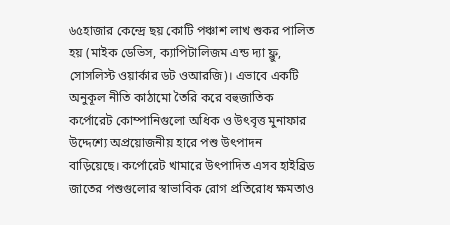৬৫হাজার কেন্দ্রে ছয় কোটি পঞ্চাশ লাখ শুকর পালিত হয় (মাইক ডেভিস, ক্যাপিটালিজম এন্ড দ্যা ফ্লু, সোসলিস্ট ওয়ার্কার ডট ওআরজি)। এভাবে একটি অনুকূল নীতি কাঠামো তৈরি করে বহুজাতিক কর্পোরেট কোম্পানিগুলো অধিক ও উৎবৃত্ত মুনাফার উদ্দেশ্যে অপ্রয়োজনীয় হারে পশু উৎপাদন বাড়িয়েছে। কর্পোরেট খামারে উৎপাদিত এসব হাইব্রিড জাতের পশুগুলোর স্বাভাবিক রোগ প্রতিরোধ ক্ষমতাও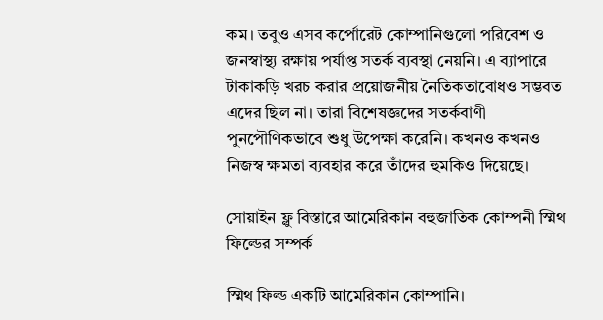কম। তবুও এসব কর্পোরেট কোম্পানিগুলো পরিবেশ ও জনস্বাস্থ্য রক্ষায় পর্যাপ্ত সতর্ক ব্যবস্থা নেয়নি। এ ব্যাপারে টাকাকড়ি খরচ করার প্রয়োজনীয় নৈতিকতাবোধও সম্ভবত এদের ছিল না। তারা বিশেষজ্ঞদের সতর্কবাণী পুনপৌণিকভাবে শুধু উপেক্ষা করেনি। কখনও কখনও নিজস্ব ক্ষমতা ব্যবহার করে তাঁদের হুমকিও দিয়েছে।

সোয়াইন ফ্লু বিস্তারে আমেরিকান বহুজাতিক কোম্পনী স্মিথ ফিল্ডের সম্পর্ক

স্মিথ ফিল্ড একটি আমেরিকান কোম্পানি।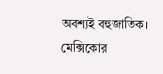অবশ্যই বহুজাতিক। মেক্সিকোর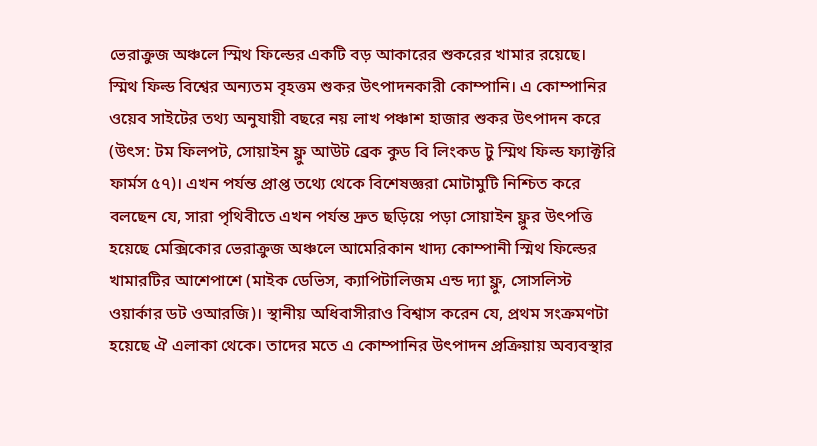ভেরাক্রুজ অঞ্চলে স্মিথ ফিল্ডের একটি বড় আকারের শুকরের খামার রয়েছে। স্মিথ ফিল্ড বিশ্বের অন্যতম বৃহত্তম শুকর উৎপাদনকারী কোম্পানি। এ কোম্পানির ওয়েব সাইটের তথ্য অনুযায়ী বছরে নয় লাখ পঞ্চাশ হাজার শুকর উৎপাদন করে (উৎস: টম ফিলপট, সোয়াইন ফ্লু আউট ব্রেক কুড বি লিংকড টু স্মিথ ফিল্ড ফ্যাক্টরি ফার্মস ৫৭)। এখন পর্যন্ত প্রাপ্ত তথ্যে থেকে বিশেষজ্ঞরা মোটামুটি নিশ্চিত করে বলছেন যে, সারা পৃথিবীতে এখন পর্যন্ত দ্রুত ছড়িয়ে পড়া সোয়াইন ফ্লুর উৎপত্তি হয়েছে মেক্সিকোর ভেরাক্রুজ অঞ্চলে আমেরিকান খাদ্য কোম্পানী স্মিথ ফিল্ডের খামারটির আশেপাশে (মাইক ডেভিস, ক্যাপিটালিজম এন্ড দ্যা ফ্লু, সোসলিস্ট ওয়ার্কার ডট ওআরজি)। স্থানীয় অধিবাসীরাও বিশ্বাস করেন যে, প্রথম সংক্রমণটা হয়েছে ঐ এলাকা থেকে। তাদের মতে এ কোম্পানির উৎপাদন প্রক্রিয়ায় অব্যবস্থার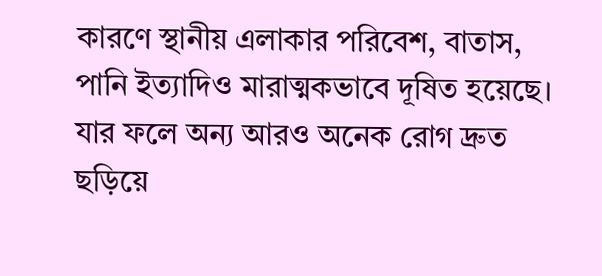কারণে স্থানীয় এলাকার পরিবেশ, বাতাস, পানি ইত্যাদিও মারাত্মকভাবে দূষিত হয়েছে। যার ফলে অন্য আরও অনেক রোগ দ্রুত ছড়িয়ে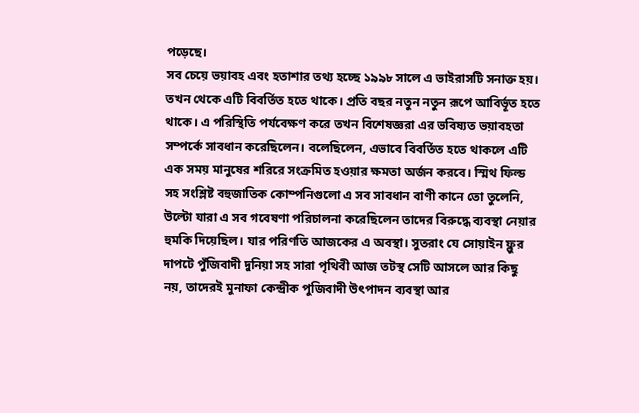পড়েছে।
সব চেয়ে ভয়াবহ এবং হতাশার তথ্য হচ্ছে ১৯৯৮ সালে এ ভাইরাসটি সনাক্ত হয়। তখন থেকে এটি বিবর্তিত হতে থাকে। প্রতি বছর নতুন নতুন রূপে আবির্ভূত হতে থাকে। এ পরিস্থিতি পর্যবেক্ষণ করে তখন বিশেষজ্ঞরা এর ভবিষ্যত ভয়াবহতা সম্পর্কে সাবধান করেছিলেন। বলেছিলেন, এভাবে বিবর্তিত হতে থাকলে এটি এক সময় মানুষের শরিরে সংক্রমিত হওয়ার ক্ষমতা অর্জন করবে। স্মিথ ফিল্ড সহ সংশ্লিষ্ট বহুজাতিক কোম্পনিগুলো এ সব সাবধান বাণী কানে তো তুলেনি, উল্টো যারা এ সব গবেষণা পরিচালনা করেছিলেন তাদের বিরুদ্ধে ব্যবস্থা নেয়ার হুমকি দিয়েছিল। যার পরিণতি আজকের এ অবস্থা। সুতরাং যে সোয়াইন ফ্লুর দাপটে পুঁজিবাদী দুনিয়া সহ সারা পৃথিবী আজ তটস্থ সেটি আসলে আর কিছু নয়, তাদেরই মুনাফা কেন্দ্রীক পুজিবাদী উৎপাদন ব্যবস্থা আর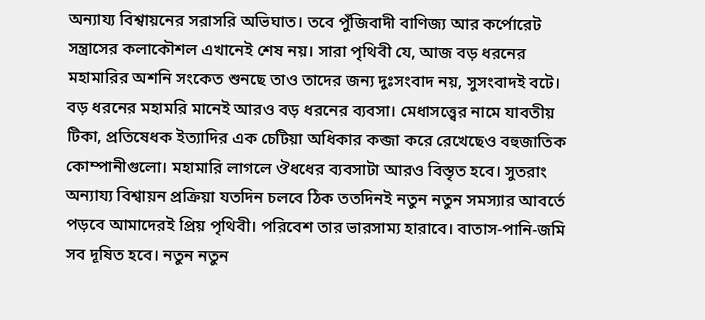অন্যায্য বিশ্বায়নের সরাসরি অভিঘাত। তবে পুঁজিবাদী বাণিজ্য আর কর্পোরেট সন্ত্রাসের কলাকৌশল এখানেই শেষ নয়। সারা পৃথিবী যে, আজ বড় ধরনের মহামারির অশনি সংকেত শুনছে তাও তাদের জন্য দুঃসংবাদ নয়, সুসংবাদই বটে। বড় ধরনের মহামরি মানেই আরও বড় ধরনের ব্যবসা। মেধাসত্ত্বের নামে যাবতীয় টিকা, প্রতিষেধক ইত্যাদির এক চেটিয়া অধিকার কব্জা করে রেখেছেও বহুজাতিক কোম্পানীগুলো। মহামারি লাগলে ঔধধের ব্যবসাটা আরও বিস্তৃত হবে। সুতরাং অন্যায্য বিশ্বায়ন প্রক্রিয়া যতদিন চলবে ঠিক ততদিনই নতুন নতুন সমস্যার আবর্তে পড়বে আমাদেরই প্রিয় পৃথিবী। পরিবেশ তার ভারসাম্য হারাবে। বাতাস-পানি-জমি সব দূষিত হবে। নতুন নতুন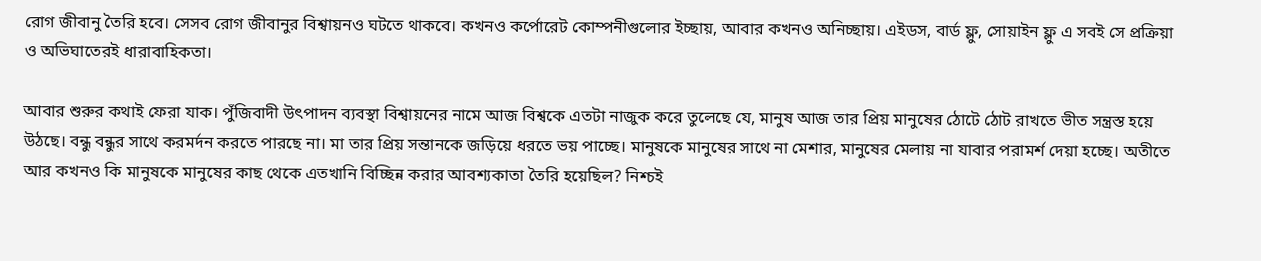রোগ জীবানু তৈরি হবে। সেসব রোগ জীবানুর বিশ্বায়নও ঘটতে থাকবে। কখনও কর্পোরেট কোম্পনীগুলোর ইচ্ছায়, আবার কখনও অনিচ্ছায়। এইডস, বার্ড ফ্লু, সোয়াইন ফ্লু এ সবই সে প্রক্রিয়া ও অভিঘাতেরই ধারাবাহিকতা।

আবার শুরুর কথাই ফেরা যাক। পুঁজিবাদী উৎপাদন ব্যবস্থা বিশ্বায়নের নামে আজ বিশ্বকে এতটা নাজুক করে তুলেছে যে, মানুষ আজ তার প্রিয় মানুষের ঠোটে ঠোট রাখতে ভীত সন্ত্রস্ত হয়ে উঠছে। বন্ধু বন্ধুর সাথে করমর্দন করতে পারছে না। মা তার প্রিয় সন্তানকে জড়িয়ে ধরতে ভয় পাচ্ছে। মানুষকে মানুষের সাথে না মেশার, মানুষের মেলায় না যাবার পরামর্শ দেয়া হচ্ছে। অতীতে আর কখনও কি মানুষকে মানুষের কাছ থেকে এতখানি বিচ্ছিন্ন করার আবশ্যকাতা তৈরি হয়েছিল? নিশ্চই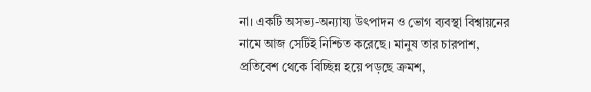না। একটি অসভ্য-অন্যায্য উৎপাদন ও ভোগ ব্যবস্থা বিশ্বায়নের নামে আজ সেটিই নিশ্চিত করেছে। মানুষ তার চারপাশ, প্রতিবেশ থেকে বিচ্ছিন্ন হয়ে পড়ছে ক্রমশ,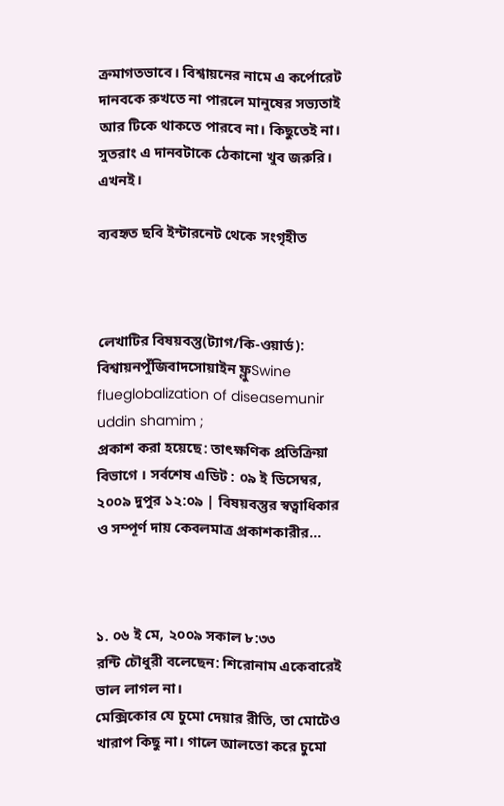ক্রমাগতভাবে। বিশ্বায়নের নামে এ কর্পোরেট দানবকে রুখতে না পারলে মানুষের সভ্যতাই আর টিকে থাকতে পারবে না। কিছুতেই না। সুতরাং এ দানবটাকে ঠেকানো খুব জরুরি। এখনই।

ব্যবহৃত ছবি ইন্টারনেট থেকে সংগৃহীত



লেখাটির বিষয়বস্তু(ট্যাগ/কি-ওয়ার্ড): বিশ্বায়নপুঁজিবাদসোয়াইন ফ্লুSwine flueglobalization of diseasemunir uddin shamim ;
প্রকাশ করা হয়েছে: তাৎক্ষণিক প্রতিক্রিয়া  বিভাগে । সর্বশেষ এডিট : ০৯ ই ডিসেম্বর, ২০০৯ দুপুর ১২:০৯ | বিষয়বস্তুর স্বত্বাধিকার ও সম্পূর্ণ দায় কেবলমাত্র প্রকাশকারীর...



১. ০৬ ই মে, ২০০৯ সকাল ৮:৩৩
রন্টি চৌধুরী বলেছেন: শিরোনাম একেবারেই ভাল লাগল না।
মেক্সিকোর যে চুমো দেয়ার রীতি, তা মোটেও খারাপ কিছু না। গালে আলতো করে চুমো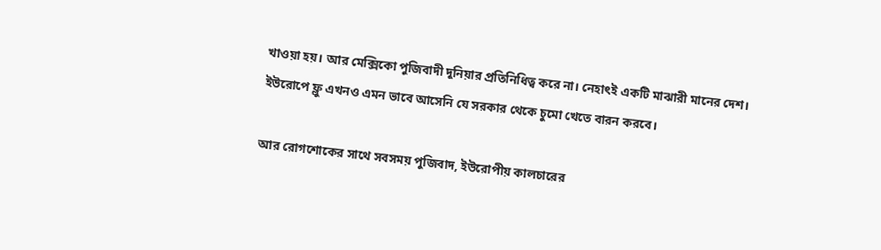খাওয়া হয়। আর মেক্সিকো পুজিবাদী দুনিয়ার প্রতিনিধিত্ব করে না। নেহাৎই একটি মাঝারী মানের দেশ।
ইউরোপে ফ্লু এখনও এমন ভাবে আসেনি যে সরকার থেকে চুমো খেতে বারন করবে।

আর রোগশোকের সাথে সবসময় পুজিবাদ, ইউরোপীয় কালচারের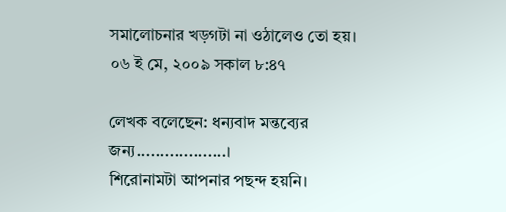সমালোচনার খড়গটা না ওঠালেও তো হয়।
০৬ ই মে, ২০০৯ সকাল ৮:৪৭

লেখক বলেছেন: ধন্যবাদ মন্তব্যের জন্য...................।
শিরোনামটা আপনার পছন্দ হয়নি।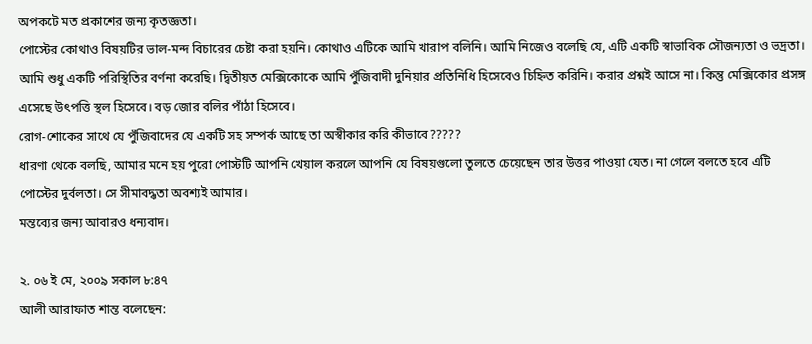অপকটে মত প্রকাশের জন্য কৃতজ্ঞতা।
পোস্টের কোথাও বিষয়টির ভাল-মন্দ বিচারের চেষ্টা করা হয়নি। কোথাও এটিকে আমি খারাপ বলিনি। আমি নিজেও বলেছি যে, এটি একটি স্বাভাবিক সৌজন্যতা ও ভদ্রতা। আমি শুধু একটি পরিস্থিতির বর্ণনা করেছি। দ্বিতীয়ত মেক্সিকোকে আমি পুঁজিবাদী দুনিয়ার প্রতিনিধি হিসেবেও চিহ্নিত করিনি। করার প্রশ্নই আসে না। কিন্তু মেক্সিকোর প্রসঙ্গ এসেছে উৎপত্তি স্থল হিসেবে। বড় জোর বলির পাঁঠা হিসেবে।
রোগ-শোকের সাথে যে পুঁজিবাদের যে একটি সহ সম্পর্ক আছে তা অস্বীকার করি কীভাবে?????
ধারণা থেকে বলছি, আমার মনে হয় পুরো পোস্টটি আপনি খেয়াল করলে আপনি যে বিষয়গুলো তুলতে চেয়েছেন তার উত্তর পাওয়া যেত। না গেলে বলতে হবে এটি পোস্টের দুর্বলতা। সে সীমাবদ্ধতা অবশ্যই আমার।
মন্তব্যের জন্য আবারও ধন্যবাদ।

২. ০৬ ই মে, ২০০৯ সকাল ৮:৪৭
আলী আরাফাত শান্ত বলেছেন: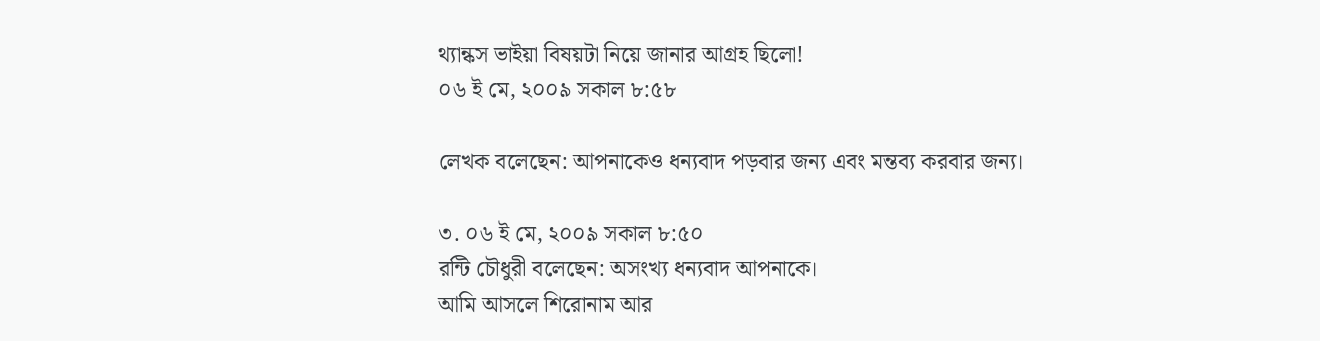থ্যান্কস ভাইয়া বিষয়টা নিয়ে জানার আগ্রহ ছিলো!
০৬ ই মে, ২০০৯ সকাল ৮:৫৮

লেখক বলেছেন: আপনাকেও ধন্যবাদ পড়বার জন্য এবং মন্তব্য করবার জন্য।

৩. ০৬ ই মে, ২০০৯ সকাল ৮:৫০
রন্টি চৌধুরী বলেছেন: অসংখ্য ধন্যবাদ আপনাকে।
আমি আসলে শিরোনাম আর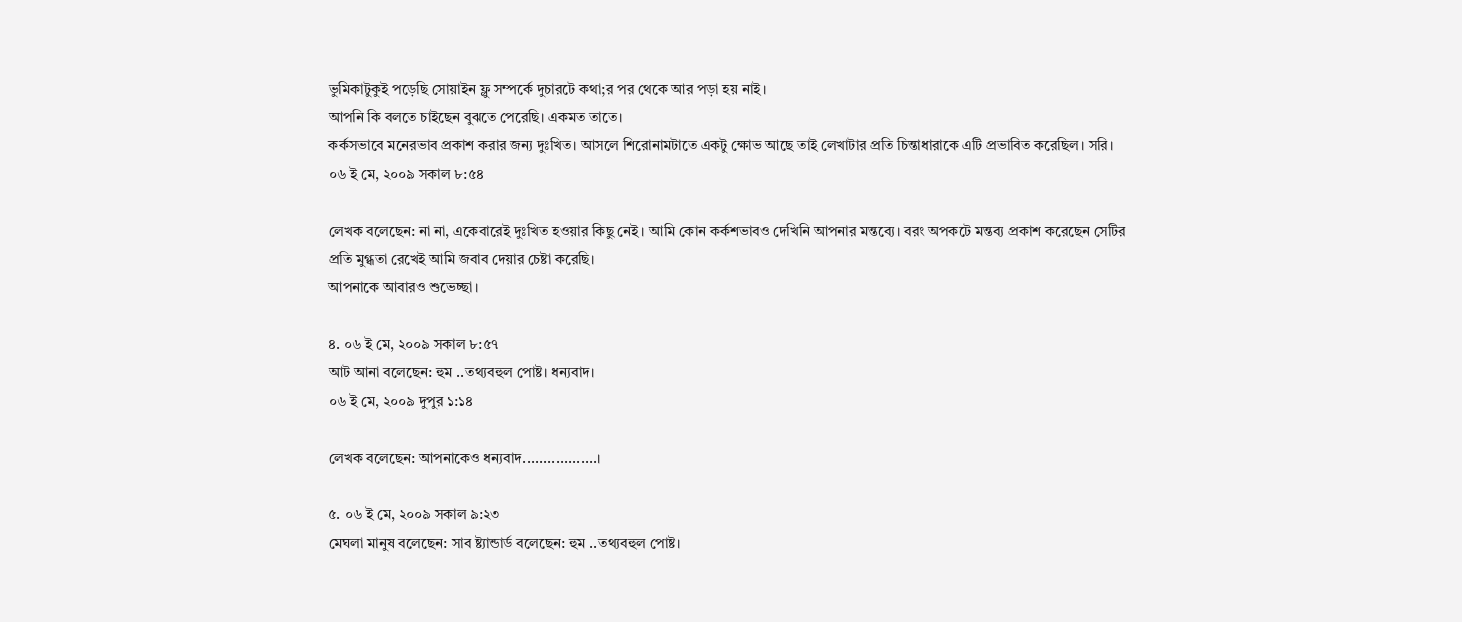ভুমিকাটুকুই পড়েছি সোয়াইন ফ্লু সম্পর্কে দুচারটে কথা;র পর থেকে আর পড়া হয় নাই।
আপনি কি বলতে চাইছেন বুঝতে পেরেছি। একমত তাতে।
কর্কসভাবে মনেরভাব প্রকাশ করার জন্য দুঃখিত। আসলে শিরোনামটাতে একটু ক্ষোভ আছে তাই লেখাটার প্রতি চিন্তাধারাকে এটি প্রভাবিত করেছিল। সরি।
০৬ ই মে, ২০০৯ সকাল ৮:৫৪

লেখক বলেছেন: না না, একেবারেই দুঃখিত হওয়ার কিছু নেই। আমি কোন কর্কশভাবও দেখিনি আপনার মন্তব্যে। বরং অপকটে মন্তব্য প্রকাশ করেছেন সেটির প্রতি মুগ্ধতা রেখেই আমি জবাব দেয়ার চেষ্টা করেছি।
আপনাকে আবারও শুভেচ্ছা।

৪. ০৬ ই মে, ২০০৯ সকাল ৮:৫৭
আট আনা বলেছেন: হুম ..তথ্যবহুল পোষ্ট। ধন্যবাদ।
০৬ ই মে, ২০০৯ দুপুর ১:১৪

লেখক বলেছেন: আপনাকেও ধন্যবাদ..................।

৫. ০৬ ই মে, ২০০৯ সকাল ৯:২৩
মেঘলা মানুষ বলেছেন: সাব ষ্ট্যান্ডার্ড বলেছেন: হুম ..তথ্যবহুল পোষ্ট।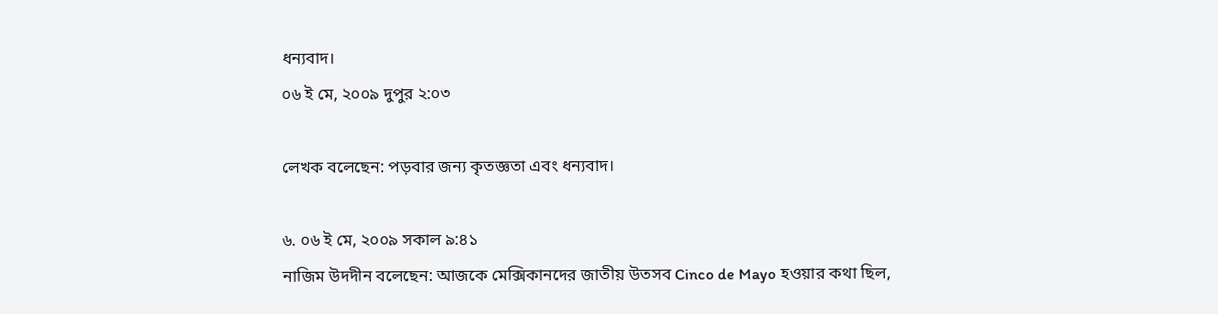ধন্যবাদ।
০৬ ই মে, ২০০৯ দুপুর ২:০৩

লেখক বলেছেন: পড়বার জন্য কৃতজ্ঞতা এবং ধন্যবাদ।

৬. ০৬ ই মে, ২০০৯ সকাল ৯:৪১
নাজিম উদদীন বলেছেন: আজকে মেক্সিকানদের জাতীয় উতসব Cinco de Mayo হওয়ার কথা ছিল,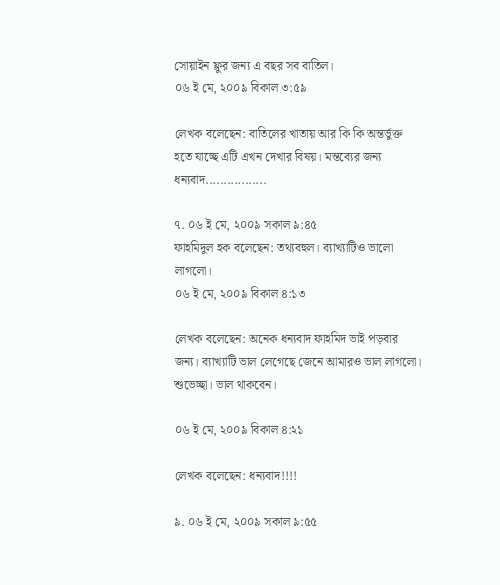সোয়াইন ফ্লুর জন্য এ বছর সব বাতিল।
০৬ ই মে, ২০০৯ বিকাল ৩:৫৯

লেখক বলেছেন: বাতিলের খাতায় আর কি কি অন্তর্ভুক্ত হতে যাচ্ছে এটি এখন দেখার বিষয়। মন্তব্যের জন্য ধন্যবাদ.................

৭. ০৬ ই মে, ২০০৯ সকাল ৯:৪৫
ফাহমিদুল হক বলেছেন: তথ্যবহুল। ব্যাখ্যাটিও ভালো লাগলো।
০৬ ই মে, ২০০৯ বিকাল ৪:১৩

লেখক বলেছেন: অনেক ধন্যবাদ ফাহমিদ ভাই পড়বার জন্য। ব্যাখ্যাটি ভাল লেগেছে জেনে আমারও ভাল লাগলো।
শুভেচ্ছা। ভাল থাকবেন।

০৬ ই মে, ২০০৯ বিকাল ৪:২১

লেখক বলেছেন: ধন্যবাদ!!!!

৯. ০৬ ই মে, ২০০৯ সকাল ৯:৫৫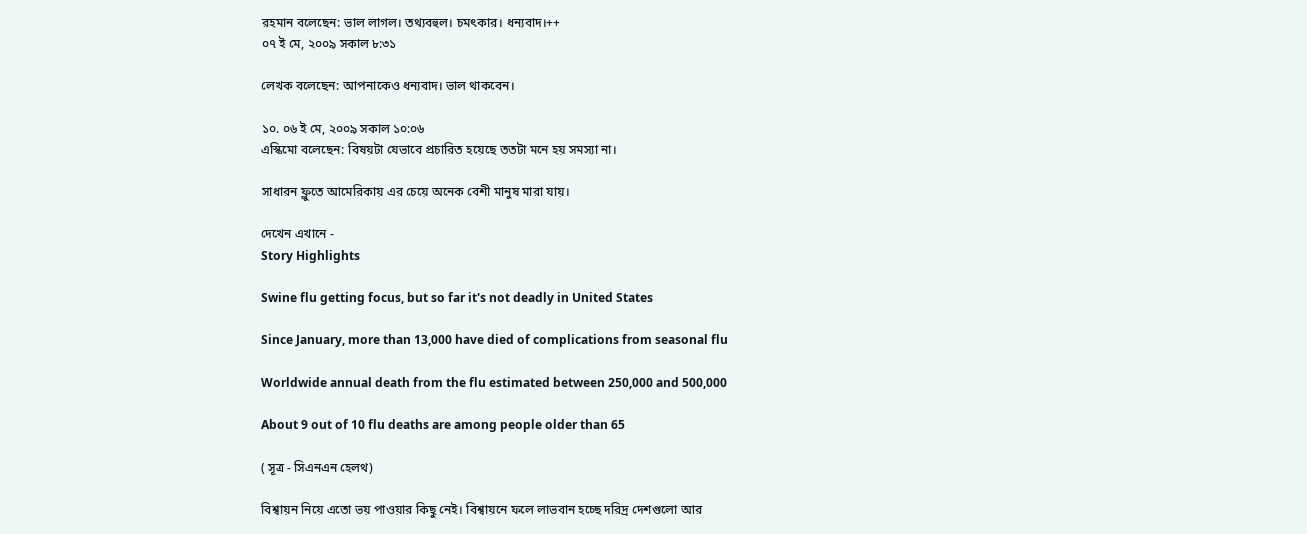রহমান বলেছেন: ভাল লাগল। তথ্যবহুল। চমৎকার। ধন্যবাদ।++
০৭ ই মে, ২০০৯ সকাল ৮:৩১

লেখক বলেছেন: আপনাকেও ধন্যবাদ। ভাল থাকবেন।

১০. ০৬ ই মে, ২০০৯ সকাল ১০:০৬
এস্কিমো বলেছেন: বিষয়টা যেভাবে প্রচারিত হয়েছে ততটা মনে হয় সমস্যা না।

সাধারন ফ্লুতে আমেরিকায় এর চেয়ে অনেক বেশী মানুষ মারা যায়।

দেখেন এখানে -
Story Highlights

Swine flu getting focus, but so far it's not deadly in United States

Since January, more than 13,000 have died of complications from seasonal flu

Worldwide annual death from the flu estimated between 250,000 and 500,000

About 9 out of 10 flu deaths are among people older than 65

( সূত্র - সিএনএন হেলথ)

বিশ্বায়ন নিয়ে এতো ভয় পাওয়ার কিছু নেই। বিশ্বায়নে ফলে লাভবান হচ্ছে দরিদ্র দেশগুলো আর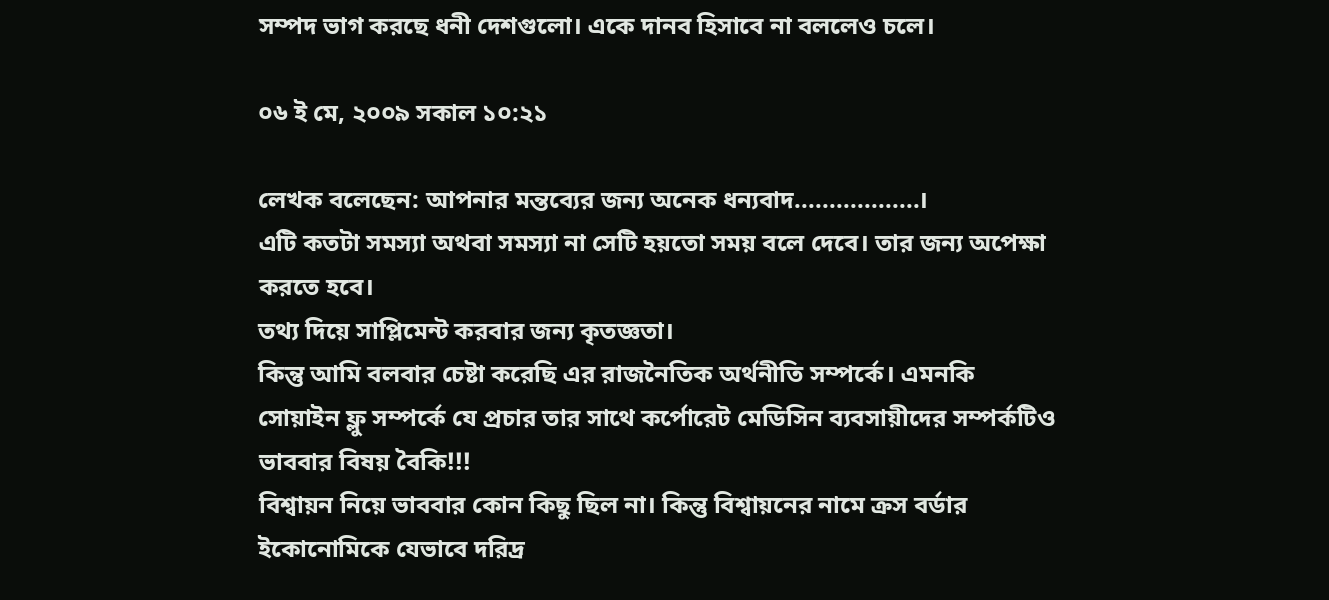সম্পদ ভাগ করছে ধনী দেশগুলো। একে দানব হিসাবে না বললেও চলে।

০৬ ই মে, ২০০৯ সকাল ১০:২১

লেখক বলেছেন: আপনার মন্তব্যের জন্য অনেক ধন্যবাদ..................।
এটি কতটা সমস্যা অথবা সমস্যা না সেটি হয়তো সময় বলে দেবে। তার জন্য অপেক্ষা করতে হবে।
তথ্য দিয়ে সাপ্লিমেন্ট করবার জন্য কৃতজ্ঞতা।
কিন্তু আমি বলবার চেষ্টা করেছি এর রাজনৈতিক অর্থনীতি সম্পর্কে। এমনকি সোয়াইন ফ্লু সম্পর্কে যে প্রচার তার সাথে কর্পোরেট মেডিসিন ব্যবসায়ীদের সম্পর্কটিও ভাববার বিষয় বৈকি!!!
বিশ্বায়ন নিয়ে ভাববার কোন কিছু ছিল না। কিন্তু বিশ্বায়নের নামে ক্রস বর্ডার ইকোনোমিকে যেভাবে দরিদ্র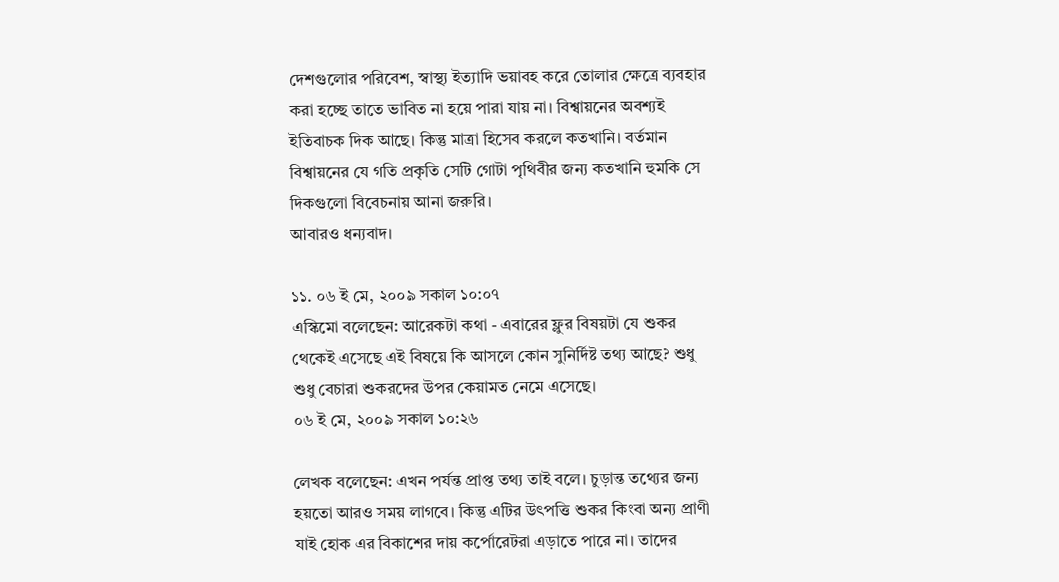দেশগুলোর পরিবেশ, স্বাস্থ্য ইত্যাদি ভয়াবহ করে তোলার ক্ষেত্রে ব্যবহার করা হচ্ছে তাতে ভাবিত না হয়ে পারা যায় না। বিশ্বায়নের অবশ্যই ইতিবাচক দিক আছে। কিন্তু মাত্রা হিসেব করলে কতখানি। বর্তমান বিশ্বায়নের যে গতি প্রকৃতি সেটি গোটা পৃথিবীর জন্য কতখানি হুমকি সে দিকগুলো বিবেচনায় আনা জরুরি।
আবারও ধন্যবাদ।

১১. ০৬ ই মে, ২০০৯ সকাল ১০:০৭
এস্কিমো বলেছেন: আরেকটা কথা - এবারের ফ্লুর বিষয়টা যে শুকর থেকেই এসেছে এই বিষয়ে কি আসলে কোন সুনির্দিষ্ট তথ্য আছে? শুধু শুধু বেচারা শুকরদের উপর কেয়ামত নেমে এসেছে।
০৬ ই মে, ২০০৯ সকাল ১০:২৬

লেখক বলেছেন: এখন পর্যন্ত প্রাপ্ত তথ্য তাই বলে। চুড়ান্ত তথ্যের জন্য হয়তো আরও সময় লাগবে। কিন্তু এটির উৎপত্তি শুকর কিংবা অন্য প্রাণী যাই হোক এর বিকাশের দায় কর্পোরেটরা এড়াতে পারে না। তাদের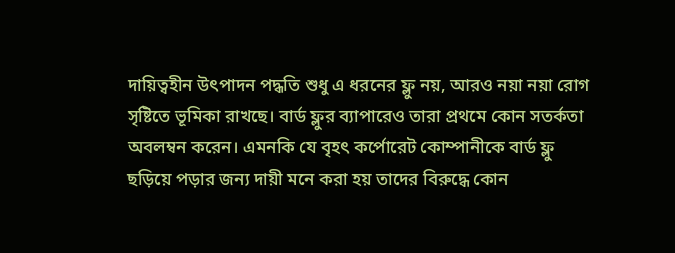দায়িত্বহীন উৎপাদন পদ্ধতি শুধু এ ধরনের ফ্লু নয়, আরও নয়া নয়া রোগ সৃষ্টিতে ভূমিকা রাখছে। বার্ড ফ্লুর ব্যাপারেও তারা প্রথমে কোন সতর্কতা অবলম্বন করেন। এমনকি যে বৃহৎ কর্পোরেট কোম্পানীকে বার্ড ফ্লু ছড়িয়ে পড়ার জন্য দায়ী মনে করা হয় তাদের বিরুদ্ধে কোন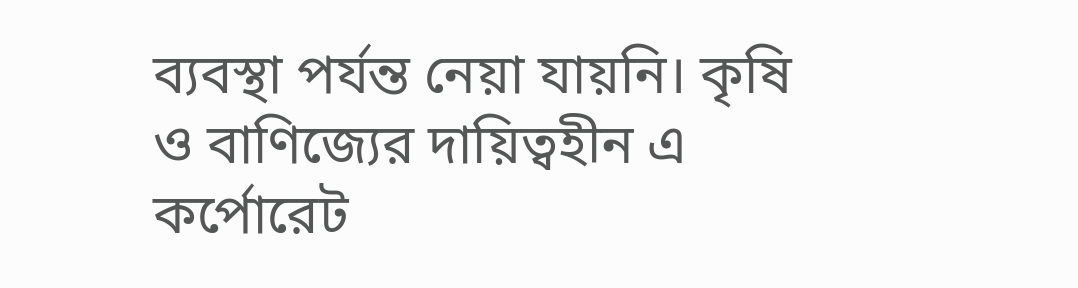ব্যবস্থা পর্যন্ত নেয়া যায়নি। কৃষি ও বাণিজ্যের দায়িত্বহীন এ কর্পোরেট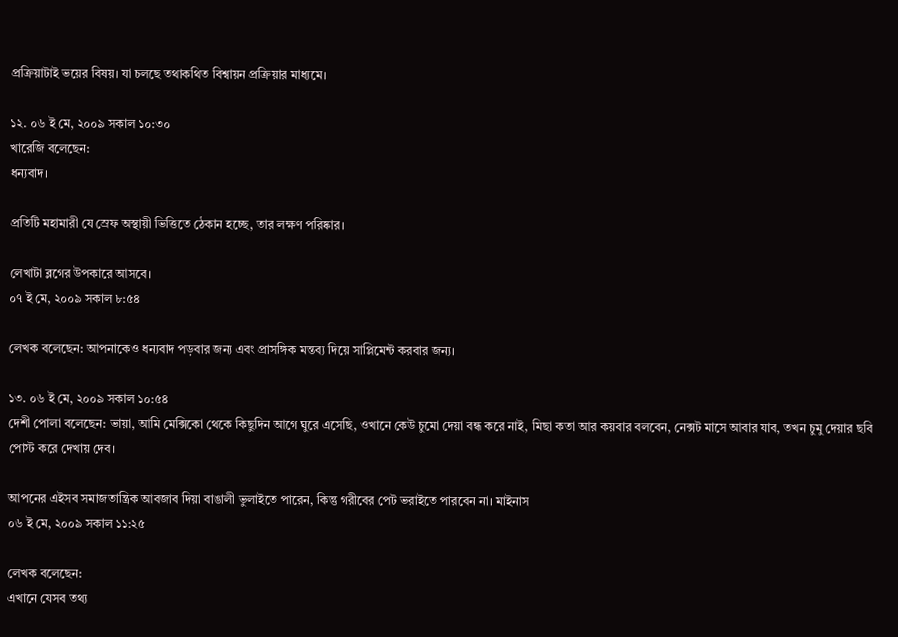প্রক্রিয়াটাই ভয়ের বিষয়। যা চলছে তথাকথিত বিশ্বায়ন প্রক্রিয়ার মাধ্যমে।

১২. ০৬ ই মে, ২০০৯ সকাল ১০:৩০
খারেজি বলেছেন:
ধন্যবাদ।

প্রতিটি মহামারী যে স্রেফ অস্থায়ী ভিত্তিতে ঠেকান হচ্ছে, তার লক্ষণ পরিষ্কার।

লেখাটা ব্লগের উপকারে আসবে।
০৭ ই মে, ২০০৯ সকাল ৮:৫৪

লেখক বলেছেন: আপনাকেও ধন্যবাদ পড়বার জন্য এবং প্রাসঙ্গিক মন্তব্য দিয়ে সাপ্লিমেন্ট করবার জন্য।

১৩. ০৬ ই মে, ২০০৯ সকাল ১০:৫৪
দেশী পোলা বলেছেন: ভায়া, আমি মেক্সিকো থেকে কিছুদিন আগে ঘুরে এসেছি, ওখানে কেউ চুমো দেয়া বন্ধ করে নাই, মিছা কতা আর কয়বার বলবেন, নেক্সট মাসে আবার যাব, তখন চুমু দেয়ার ছবি পোস্ট করে দেখায় দেব।

আপনের এইসব সমাজতান্ত্রিক আবজাব দিয়া বাঙালী ভুলাইতে পারেন, কিন্তু গরীবের পেট ভরাইতে পারবেন না। মাইনাস
০৬ ই মে, ২০০৯ সকাল ১১:২৫

লেখক বলেছেন:
এখানে যেসব তথ্য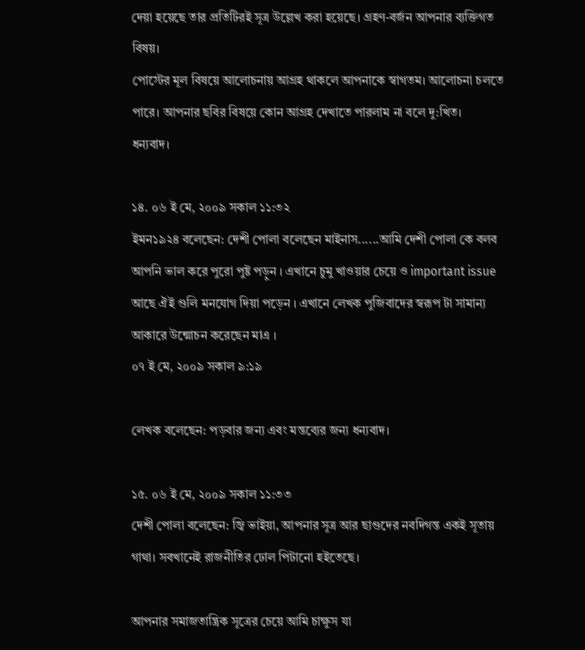দেয়া হয়েছে তার প্রতিটিরই সূত্র উল্লেখ করা হয়েছে। গ্রহণ-বর্জন আপনার ব্যক্তিগত বিষয়।
পোস্টের মূল বিষয়ে আলোচনায় আগ্রহ থাকলে আপনাকে স্বাগতম। আলোচনা চলতে পারে। আপনার ছবির বিষয়ে কোন আগ্রহ দেখাতে পারলাম না বলে দু:খিত।
ধন্যবাদ।

১৪. ০৬ ই মে, ২০০৯ সকাল ১১:৩২
ইমন১৯২৪ বলেছেন: দেশী পোলা বলেছেন মাইনাস......আমি দেশী পোলা কে বলব আপনি ভাল করে পুরো পুষ্ট পড়ুন । এখানে চুমু খাওয়ার চেয়ে ও important issue আছে ঐই গুলি মনযোগ দিয়া পড়েন । এখানে লেখক পুজিবাদের স্বরূপ টা সামান্য আকারে উন্মোচন করেছেন মাএ ।
০৭ ই মে, ২০০৯ সকাল ৯:১৯

লেখক বলেছেন: পড়বার জন্য এবং মন্তব্যের জন্য ধন্যবাদ।

১৫. ০৬ ই মে, ২০০৯ সকাল ১১:৩৩
দেশী পোলা বলেছেন: জ্বি ভাইয়া, আপনার সূত্র আর ছাগুদের নবদিগন্ত একই সূতায় গাথা। সবখানেই রাজনীতির ঢোল পিটানো হইতেছে।

আপনার সমাজতান্ত্রিক সূত্রের চেয়ে আমি চাক্ষুস যা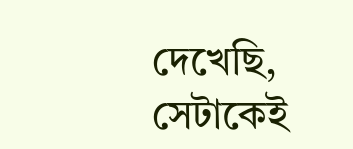দেখেছি, সেটাকেই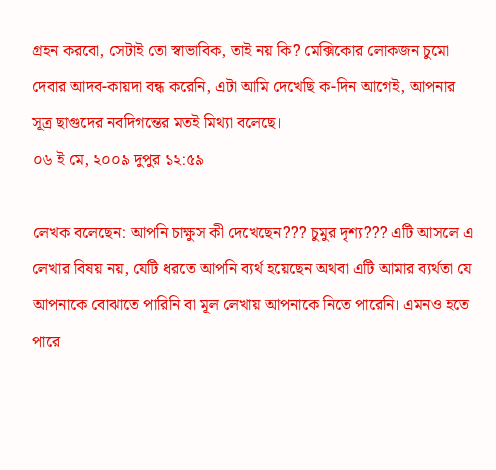গ্রহন করবো, সেটাই তো স্বাভাবিক, তাই নয় কি? মেক্সিকোর লোকজন চুমো দেবার আদব-কায়দা বন্ধ করেনি, এটা আমি দেখেছি ক-দিন আগেই, আপনার সূত্র ছাগুদের নবদিগন্তের মতই মিথ্যা বলেছে।
০৬ ই মে, ২০০৯ দুপুর ১২:৫৯

লেখক বলেছেন: আপনি চাক্ষুস কী দেখেছেন??? চুমুর দৃশ্য??? এটি আসলে এ লেখার বিষয় নয়, যেটি ধরতে আপনি ব্যর্থ হয়েছেন অথবা এটি আমার ব্যর্থতা যে আপনাকে বোঝাতে পারিনি বা মূল লেখায় আপনাকে নিতে পারেনি। এমনও হতে পারে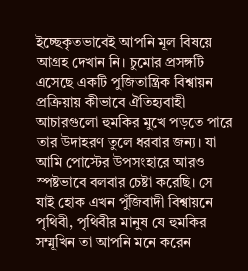ইচ্ছেকৃতভাবেই আপনি মূল বিষয়ে আগ্রহ দেখান নি। চুমোর প্রসঙ্গটি এসেছে একটি পুজিতান্ত্রিক বিশ্বায়ন প্রক্রিয়ায় কীভাবে ঐতিহ্যবাহী আচারগুলো হুমকির মুখে পড়তে পারে তার উদাহরণ তুলে ধরবার জন্য। যা আমি পোস্টের উপসংহারে আরও স্পষ্টভাবে বলবার চেষ্টা করেছি। সে যাই হোক এখন পুঁজিবাদী বিশ্বায়নে পৃথিবী, পৃথিবীর মানুষ যে হুমকির সম্মূখিন তা আপনি মনে করেন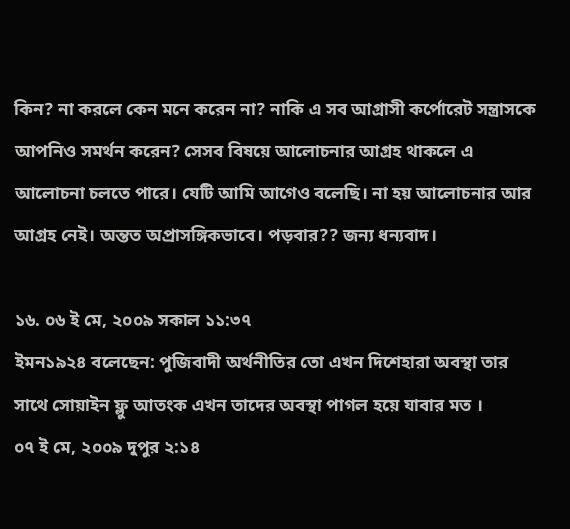কিন? না করলে কেন মনে করেন না? নাকি এ সব আগ্রাসী কর্পোরেট সন্ত্রাসকে আপনিও সমর্থন করেন? সেসব বিষয়ে আলোচনার আগ্রহ থাকলে এ আলোচনা চলতে পারে। যেটি আমি আগেও বলেছি। না হয় আলোচনার আর আগ্রহ নেই। অন্তত অপ্রাসঙ্গিকভাবে। পড়বার?? জন্য ধন্যবাদ।

১৬. ০৬ ই মে, ২০০৯ সকাল ১১:৩৭
ইমন১৯২৪ বলেছেন: পুজিবাদী অর্থনীতির তো এখন দিশেহারা অবস্থা তার সাথে সোয়াইন ফ্লু আতংক এখন তাদের অবস্থা পাগল হয়ে যাবার মত ।
০৭ ই মে, ২০০৯ দুপুর ২:১৪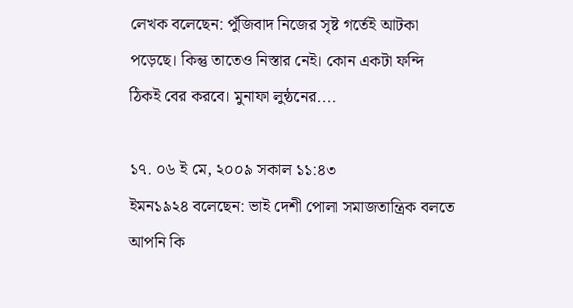লেখক বলেছেন: পুঁজিবাদ নিজের সৃষ্ট গর্তেই আটকা পড়েছে। কিন্তু তাতেও নিস্তার নেই। কোন একটা ফন্দি ঠিকই বের করবে। মুনাফা লুন্ঠনের....

১৭. ০৬ ই মে, ২০০৯ সকাল ১১:৪৩
ইমন১৯২৪ বলেছেন: ভাই দেশী পোলা সমাজতান্ত্রিক বলতে আপনি কি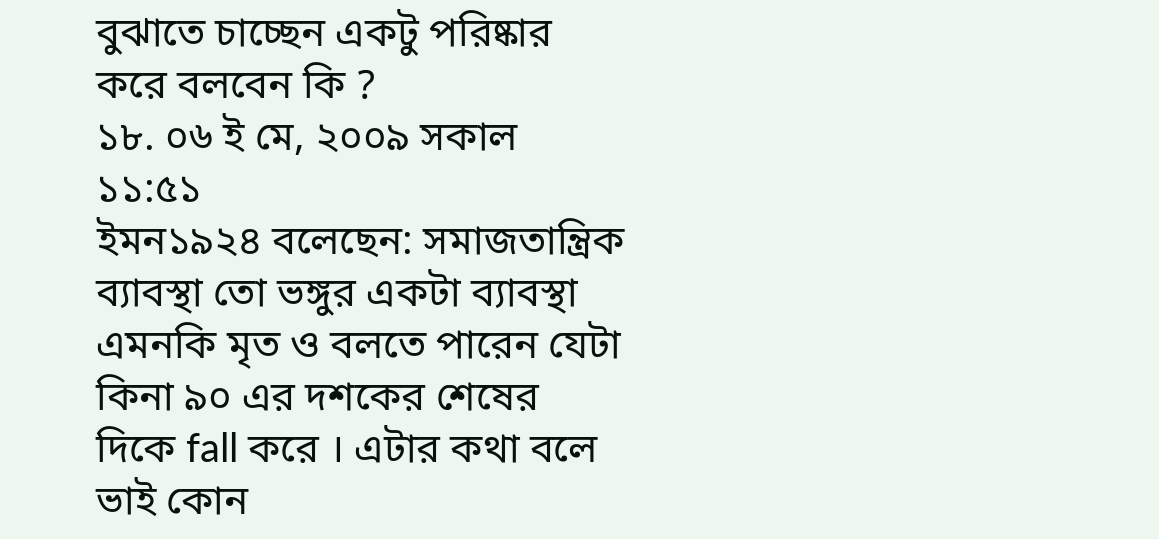বুঝাতে চাচ্ছেন একটু পরিষ্কার করে বলবেন কি ?
১৮. ০৬ ই মে, ২০০৯ সকাল ১১:৫১
ইমন১৯২৪ বলেছেন: সমাজতান্ত্রিক ব্যাবস্থা তো ভঙ্গুর একটা ব্যাবস্থা এমনকি মৃত ও বলতে পারেন যেটা কিনা ৯০ এর দশকের শেষের দিকে fall করে । এটার কথা বলে ভাই কোন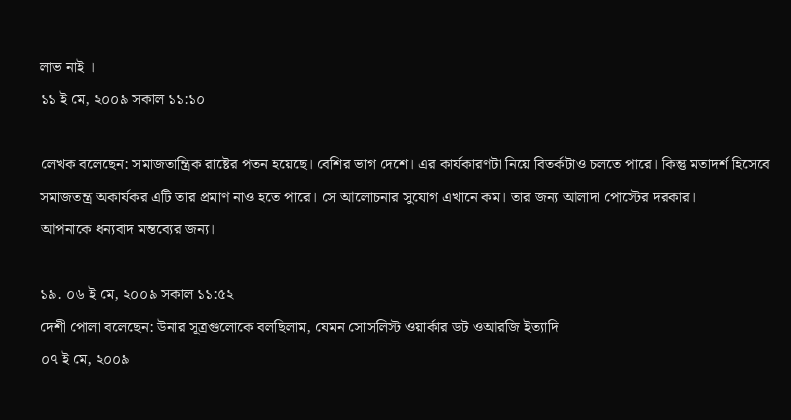লাভ নাই ।
১১ ই মে, ২০০৯ সকাল ১১:১০

লেখক বলেছেন: সমাজতান্ত্রিক রাষ্টের পতন হয়েছে। বেশির ভাগ দেশে। এর কার্যকারণটা নিয়ে বিতর্কটাও চলতে পারে। কিন্তু মতাদর্শ হিসেবে সমাজতন্ত্র অকার্যকর এটি তার প্রমাণ নাও হতে পারে। সে আলোচনার সুযোগ এখানে কম। তার জন্য আলাদা পোস্টের দরকার।
আপনাকে ধন্যবাদ মন্তব্যের জন্য।

১৯. ০৬ ই মে, ২০০৯ সকাল ১১:৫২
দেশী পোলা বলেছেন: উনার সূত্রগুলোকে বলছিলাম, যেমন সোসলিস্ট ওয়ার্কার ডট ওআরজি ইত্যাদি
০৭ ই মে, ২০০৯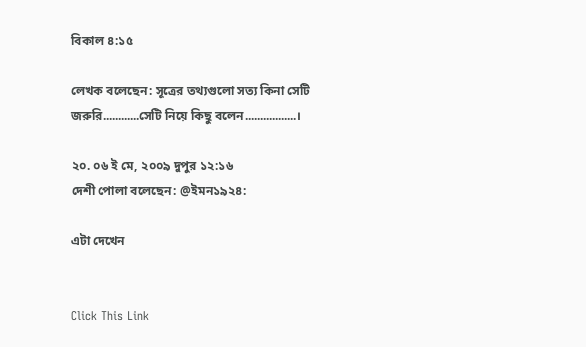বিকাল ৪:১৫

লেখক বলেছেন: সূত্রের তথ্যগুলো সত্য কিনা সেটি জরুরি............সেটি নিয়ে কিছু বলেন.................।

২০. ০৬ ই মে, ২০০৯ দুপুর ১২:১৬
দেশী পোলা বলেছেন: @ইমন১৯২৪:

এটা দেখেন


Click This Link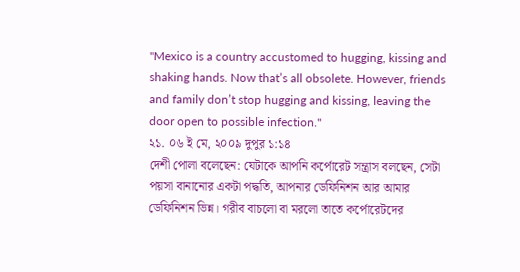"Mexico is a country accustomed to hugging, kissing and shaking hands. Now that’s all obsolete. However, friends and family don’t stop hugging and kissing, leaving the door open to possible infection."
২১. ০৬ ই মে, ২০০৯ দুপুর ১:১৪
দেশী পোলা বলেছেন: যেটাকে আপনি কর্পোরেট সন্ত্রাস বলছেন, সেটা পয়সা বানানোর একটা পদ্ধতি, আপনার ডেফিনিশন আর আমার ডেফিনিশন ভিন্ন। গরীব বাচলো বা মরলো তাতে কর্পোরেটদের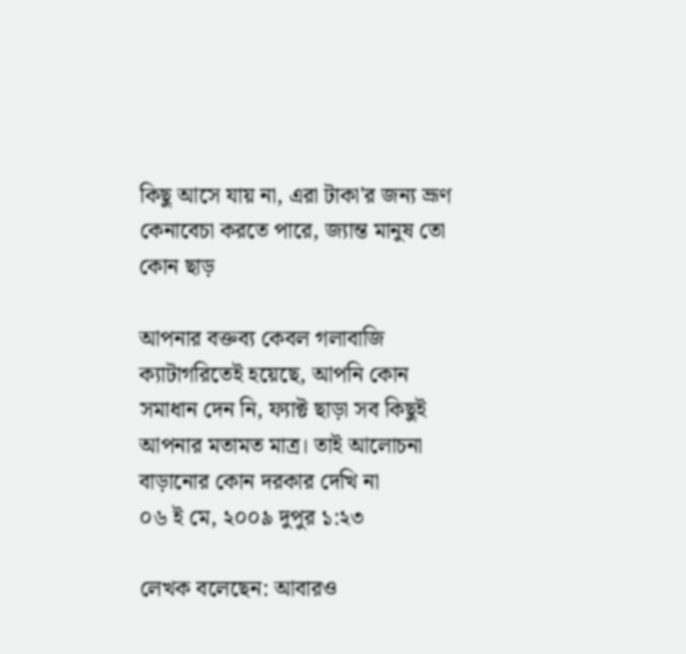কিছু আসে যায় না, এরা টাকা'র জন্য ভ্রূণ কেনাবেচা করতে পারে, জ্যান্ত মানুষ তো কোন ছাড়

আপনার বক্তব্য কেবল গলাবাজি ক্যাটাগরিতেই হয়েছে, আপনি কোন সমাধান দেন নি, ফ্যাক্ট ছাড়া সব কিছুই আপনার মতামত মাত্র। তাই আলোচনা বাড়ানোর কোন দরকার দেখি না
০৬ ই মে, ২০০৯ দুপুর ১:২৩

লেখক বলেছেন: আবারও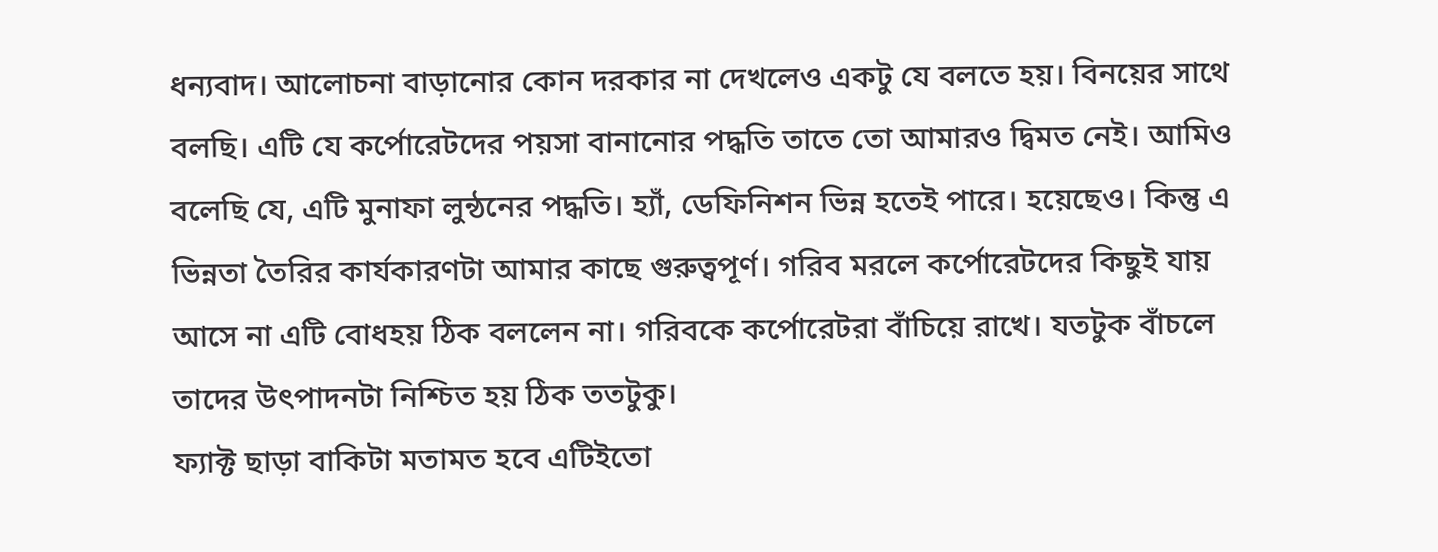ধন্যবাদ। আলোচনা বাড়ানোর কোন দরকার না দেখলেও একটু যে বলতে হয়। বিনয়ের সাথে বলছি। এটি যে কর্পোরেটদের পয়সা বানানোর পদ্ধতি তাতে তো আমারও দ্বিমত নেই। আমিও বলেছি যে, এটি মুনাফা লুন্ঠনের পদ্ধতি। হ্যাঁ, ডেফিনিশন ভিন্ন হতেই পারে। হয়েছেও। কিন্তু এ ভিন্নতা তৈরির কার্যকারণটা আমার কাছে গুরুত্বপূর্ণ। গরিব মরলে কর্পোরেটদের কিছুই যায় আসে না এটি বোধহয় ঠিক বললেন না। গরিবকে কর্পোরেটরা বাঁচিয়ে রাখে। যতটুক বাঁচলে তাদের উৎপাদনটা নিশ্চিত হয় ঠিক ততটুকু।
ফ্যাক্ট ছাড়া বাকিটা মতামত হবে এটিইতো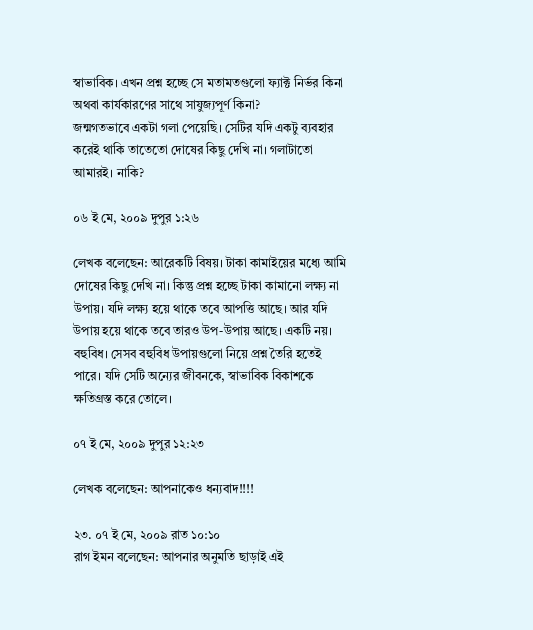স্বাভাবিক। এখন প্রশ্ন হচ্ছে সে মতামতগুলো ফ্যাক্ট নির্ভর কিনা অথবা কার্যকারণের সাথে সাযুজ্যপূর্ণ কিনা?
জন্মগতভাবে একটা গলা পেয়েছি। সেটির যদি একটু ব্যবহার করেই থাকি তাতেতো দোষের কিছু দেখি না। গলাটাতো আমারই। নাকি?

০৬ ই মে, ২০০৯ দুপুর ১:২৬

লেখক বলেছেন: আরেকটি বিষয়। টাকা কামাইয়ের মধ্যে আমি দোষের কিছু দেখি না। কিন্তু প্রশ্ন হচ্ছে টাকা কামানো লক্ষ্য না উপায়। যদি লক্ষ্য হয়ে থাকে তবে আপত্তি আছে। আর যদি উপায় হয়ে থাকে তবে তারও উপ-উপায় আছে। একটি নয়। বহুবিধ। সেসব বহুবিধ উপায়গুলো নিয়ে প্রশ্ন তৈরি হতেই পারে। যদি সেটি অন্যের জীবনকে, স্বাভাবিক বিকাশকে ক্ষতিগ্রস্ত করে তোলে।

০৭ ই মে, ২০০৯ দুপুর ১২:২৩

লেখক বলেছেন: আপনাকেও ধন্যবাদ!!!!

২৩. ০৭ ই মে, ২০০৯ রাত ১০:১০
রাগ ইমন বলেছেন: আপনার অনুমতি ছাড়াই এই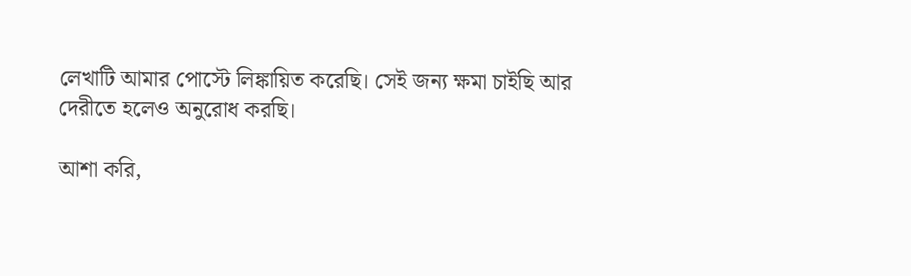লেখাটি আমার পোস্টে লিঙ্কায়িত করেছি। সেই জন্য ক্ষমা চাইছি আর দেরীতে হলেও অনুরোধ করছি।

আশা করি,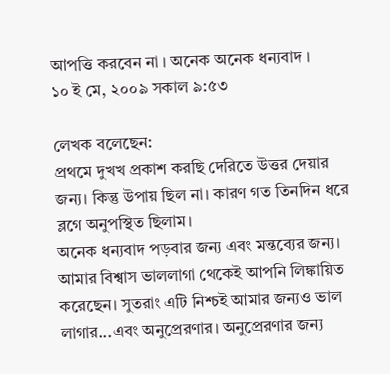আপত্তি করবেন না । অনেক অনেক ধন্যবাদ ।
১০ ই মে, ২০০৯ সকাল ৯:৫৩

লেখক বলেছেন:
প্রথমে দুখখ প্রকাশ করছি দেরিতে উত্তর দেয়ার জন্য। কিন্তু উপায় ছিল না। কারণ গত তিনদিন ধরে ব্লগে অনুপস্থিত ছিলাম।
অনেক ধন্যবাদ পড়বার জন্য এবং মন্তব্যের জন্য। আমার বিশ্বাস ভাললাগা থেকেই আপনি লিঙ্কায়িত করেছেন। সুতরাং এটি নিশ্চই আমার জন্যও ভাল লাগার...এবং অনুপ্রেরণার। অনুপ্রেরণার জন্য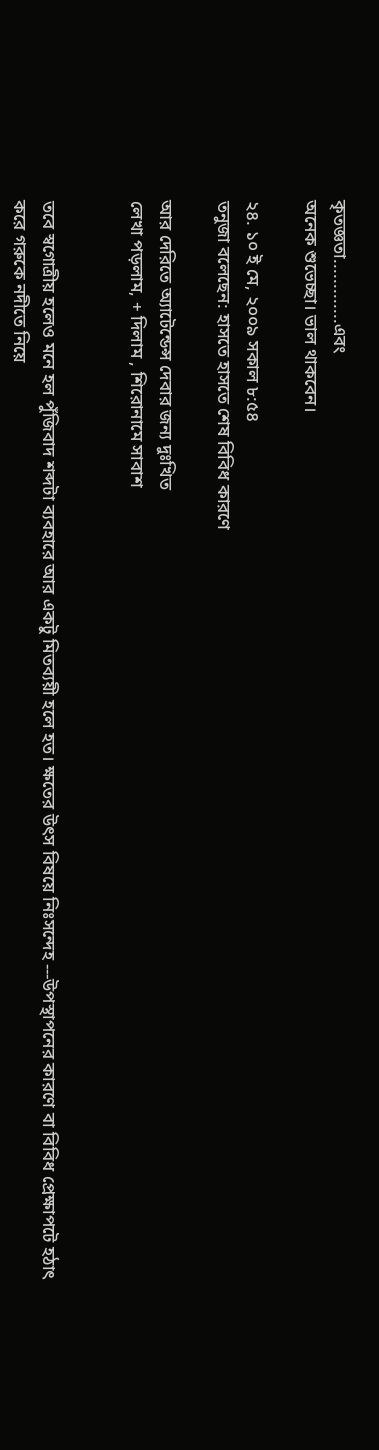কৃতজ্ঞতা.............এবং
অনেক শুভেচ্ছা। ভাল থাকবেন।

২৪. ১০ ই মে, ২০০৯ সকাল ৮:৫৪
তনুজা বলেছেন: হাসতে হাসতে শেষ বিবিধ কারণে

আর দেরিতে অ্যাটেন্ডেন্স দেবার জন্য দুঃখিত
লেখা পড়লাম, + দিলাম , শিরোনামে সাবাশ


তবে স্বগোত্রীয় হলেও মনে হল পুঁজিবাদ শব্দটা ব্যবহারে আর একটু মিতব্যয়ী হলে হত। ক্ষতের উৎস বিষয়ে নিঃসন্দেহ ---উপস্থাপনের কারণে বা বিবিধ প্রেক্ষাপটে হঠাৎ করে গরুকে নদীতে নিয়ে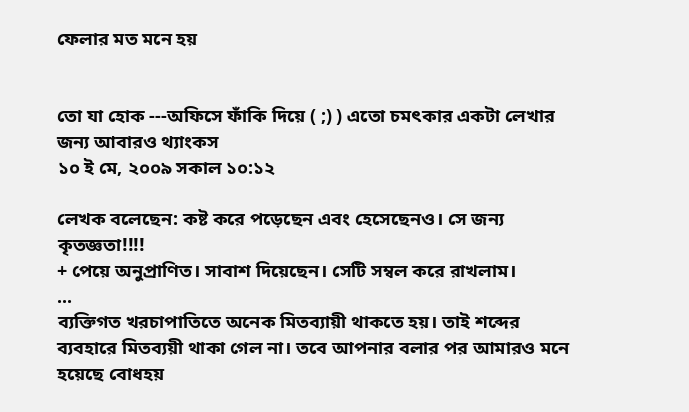ফেলার মত মনে হয়


তো যা হোক ---অফিসে ফাঁকি দিয়ে ( ;) ) এতো চমৎকার একটা লেখার জন্য আবারও থ্যাংকস
১০ ই মে, ২০০৯ সকাল ১০:১২

লেখক বলেছেন: কষ্ট করে পড়েছেন এবং হেসেছেনও। সে জন্য কৃতজ্ঞতা!!!!
+ পেয়ে অনুপ্রাণিত। সাবাশ দিয়েছেন। সেটি সম্বল করে রাখলাম।
...
ব্যক্তিগত খরচাপাতিতে অনেক মিতব্যায়ী থাকতে হয়। তাই শব্দের ব্যবহারে মিতব্যয়ী থাকা গেল না। তবে আপনার বলার পর আমারও মনে হয়েছে বোধহয়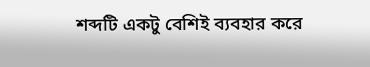শব্দটি একটু বেশিই ব্যবহার করে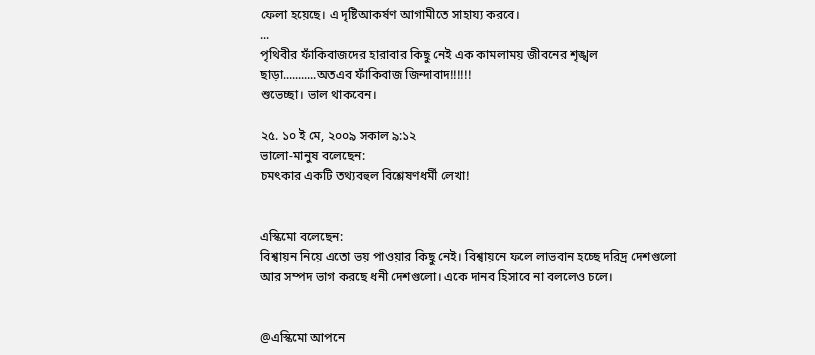ফেলা হয়েছে। এ দৃষ্টিআকর্ষণ আগামীতে সাহায্য করবে।
...
পৃথিবীর ফাঁকিবাজদের হারাবার কিছু নেই এক কামলাময় জীবনের শৃঙ্খল ছাড়া...........অতএব ফাঁকিবাজ জিন্দাবাদ!!!!!!
শুভেচ্ছা। ভাল থাকবেন।

২৫. ১০ ই মে, ২০০৯ সকাল ৯:১২
ভালো-মানুষ বলেছেন:
চমৎকার একটি তথ্যবহুল বিশ্লেষণধর্মী লেখা!


এস্কিমো বলেছেন:
বিশ্বায়ন নিয়ে এতো ভয় পাওয়ার কিছু নেই। বিশ্বায়নে ফলে লাভবান হচ্ছে দরিদ্র দেশগুলো আর সম্পদ ভাগ করছে ধনী দেশগুলো। একে দানব হিসাবে না বললেও চলে।


@এস্কিমো আপনে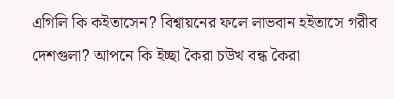এগিলি কি কইতাসেন? বিশ্বায়নের ফলে লাভবান হইতাসে গরীব দেশগুলা? আপনে কি ইচ্ছা কৈরা চউখ বন্ধ কৈরা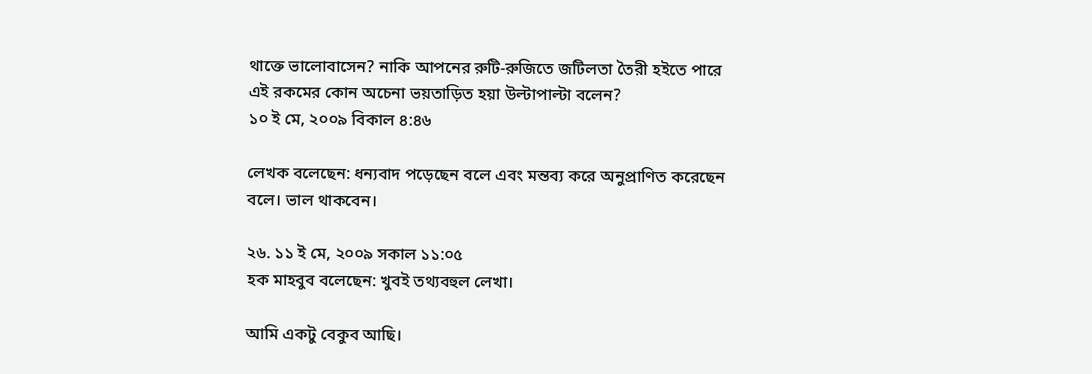থাক্তে ভালোবাসেন? নাকি আপনের রুটি-রুজিতে জটিলতা তৈরী হইতে পারে এই রকমের কোন অচেনা ভয়তাড়িত হয়া উল্টাপাল্টা বলেন?
১০ ই মে, ২০০৯ বিকাল ৪:৪৬

লেখক বলেছেন: ধন্যবাদ পড়েছেন বলে এবং মন্তব্য করে অনুপ্রাণিত করেছেন বলে। ভাল থাকবেন।

২৬. ১১ ই মে, ২০০৯ সকাল ১১:০৫
হক মাহবুব বলেছেন: খুবই তথ্যবহুল লেখা।

আমি একটু বেকুব আছি।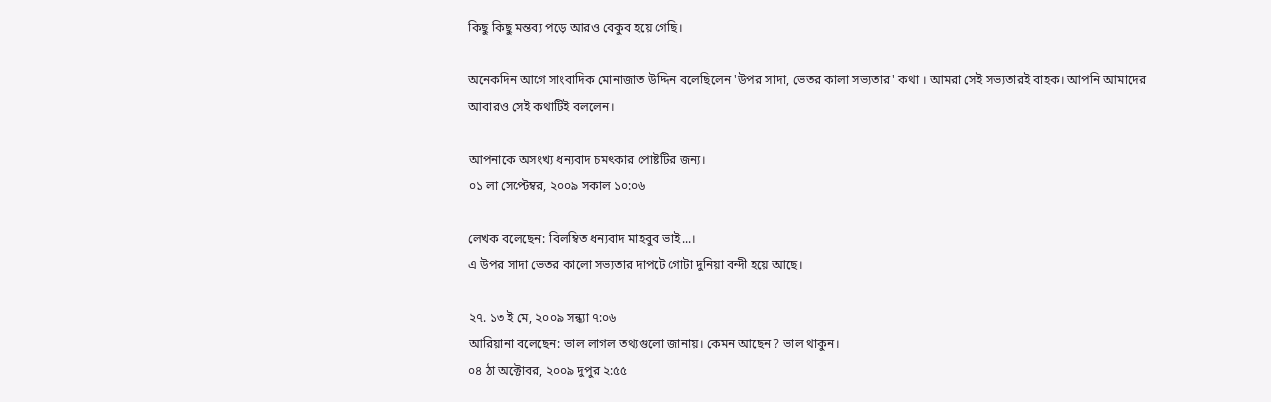কিছু কিছু মন্তব্য পড়ে আরও বেকুব হয়ে গেছি।

অনেকদিন আগে সাংবাদিক মোনাজাত উদ্দিন বলেছিলেন 'উপর সাদা, ভেতর কালা সভ্যতার' কথা । আমরা সেই সভ্যতারই বাহক। আপনি আমাদের আবারও সেই কথাটিই বললেন।

আপনাকে অসংখ্য ধন্যবাদ চমৎকার পোষ্টটির জন্য।
০১ লা সেপ্টেম্বর, ২০০৯ সকাল ১০:০৬

লেখক বলেছেন: বিলম্বিত ধন্যবাদ মাহবুব ভাই...।
এ উপর সাদা ভেতর কালো সভ্যতার দাপটে গোটা দুনিয়া বন্দী হয়ে আছে।

২৭. ১৩ ই মে, ২০০৯ সন্ধ্যা ৭:০৬
আরিয়ানা বলেছেন: ভাল লাগল তথ্যগুলো জানায়। কেমন আছেন? ভাল থাকুন।
০৪ ঠা অক্টোবর, ২০০৯ দুপুর ২:৫৫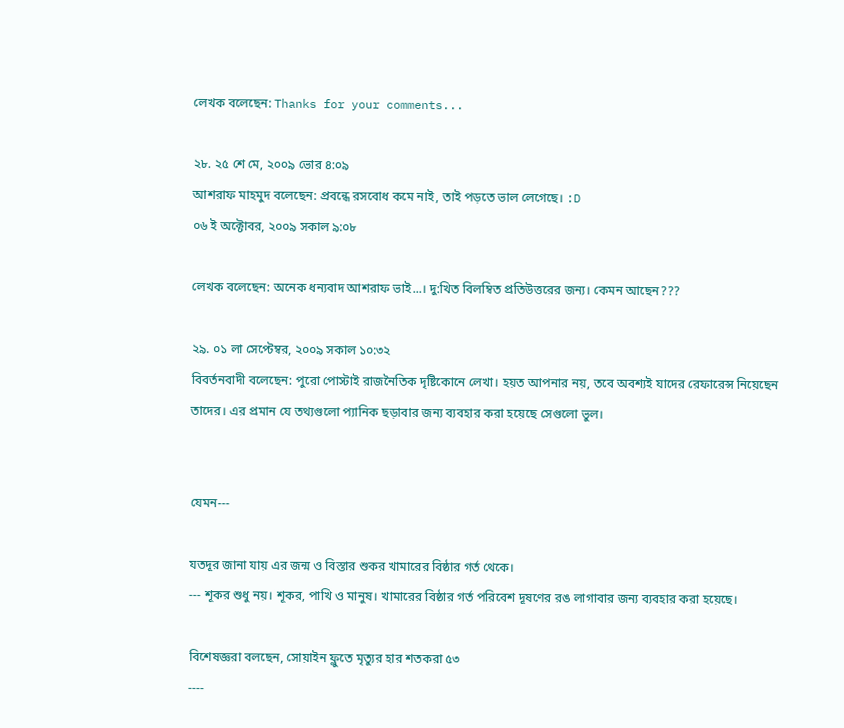লেখক বলেছেন: Thanks for your comments...

২৮. ২৫ শে মে, ২০০৯ ভোর ৪:০৯
আশরাফ মাহমুদ বলেছেন: প্রবন্ধে রসবোধ কমে নাই, তাই পড়তে ভাল লেগেছে। :D
০৬ ই অক্টোবর, ২০০৯ সকাল ৯:০৮

লেখক বলেছেন: অনেক ধন্যবাদ আশরাফ ভাই...। দু:খিত বিলম্বিত প্রতিউত্তরের জন্য। কেমন আছেন???

২৯. ০১ লা সেপ্টেম্বর, ২০০৯ সকাল ১০:৩২
বিবর্তনবাদী বলেছেন: পুরো পোস্টাই রাজনৈতিক দৃষ্টিকোনে লেখা। হয়ত আপনার নয়, তবে অবশ্যই যাদের রেফারেন্স নিয়েছেন তাদের। এর প্রমান যে তথ্যগুলো প্যানিক ছড়াবার জন্য ব্যবহার করা হয়েছে সেগুলো ভুল।


যেমন---

যতদূর জানা যায় এর জন্ম ও বিস্তার শুকর খামারের বিষ্ঠার গর্ত থেকে।
--- শূকর শুধু নয়। শূকর, পাখি ও মানুষ। খামারের বিষ্ঠার গর্ত পরিবেশ দূষণের রঙ লাগাবার জন্য ব্যবহার করা হয়েছে।

বিশেষজ্ঞরা বলছেন, সোয়াইন ফ্লুতে মৃত্যুর হার শতকরা ৫৩
----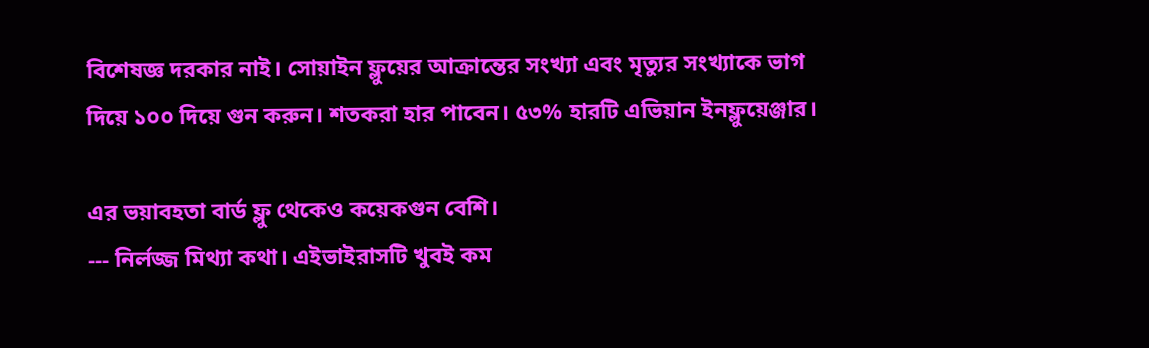বিশেষজ্ঞ দরকার নাই। সোয়াইন ফ্লুয়ের আক্রান্তের সংখ্যা এবং মৃত্যুর সংখ্যাকে ভাগ দিয়ে ১০০ দিয়ে গুন করুন। শতকরা হার পাবেন। ৫৩% হারটি এভিয়ান ইনফ্লুয়েঞ্জার।

এর ভয়াবহতা বার্ড ফ্লু থেকেও কয়েকগুন বেশি।
--- নির্লজ্জ মিথ্যা কথা। এইভাইরাসটি খুবই কম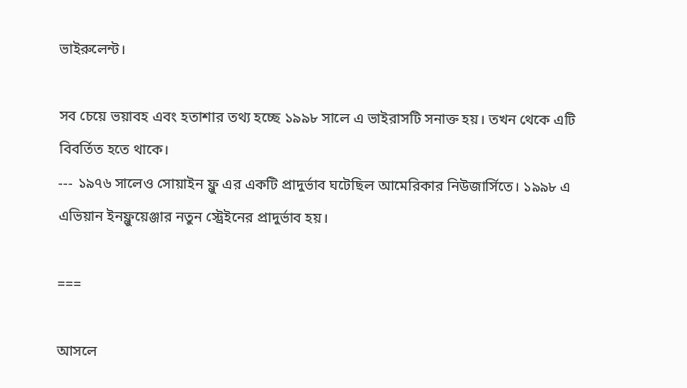ভাইরুলেন্ট।

সব চেয়ে ভয়াবহ এবং হতাশার তথ্য হচ্ছে ১৯৯৮ সালে এ ভাইরাসটি সনাক্ত হয়। তখন থেকে এটি বিবর্তিত হতে থাকে।
--- ১৯৭৬ সালেও সোয়াইন ফ্লু এর একটি প্রাদুর্ভাব ঘটেছিল আমেরিকার নিউজার্সিতে। ১৯৯৮ এ এভিয়ান ইনফ্লুয়েঞ্জার নতুন স্ট্রেইনের প্রাদুর্ভাব হয়।

===

আসলে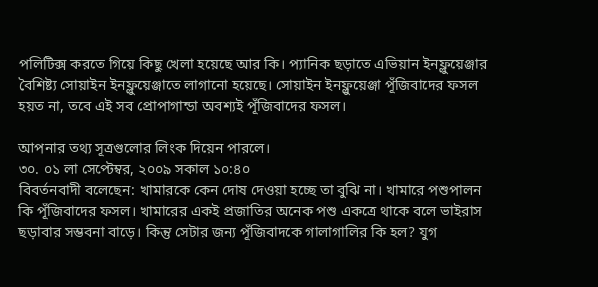পলিটিক্স করতে গিয়ে কিছু খেলা হয়েছে আর কি। প্যানিক ছড়াতে এভিয়ান ইনফ্লুয়েঞ্জার বৈশিষ্ট্য সোয়াইন ইনফ্লুয়েঞ্জাতে লাগানো হয়েছে। সোয়াইন ইনফ্লুয়েঞ্জা পূঁজিবাদের ফসল হয়ত না, তবে এই সব প্রোপাগান্ডা অবশ্যই পূঁজিবাদের ফসল।

আপনার তথ্য সূত্রগুলোর লিংক দিয়েন পারলে।
৩০. ০১ লা সেপ্টেম্বর, ২০০৯ সকাল ১০:৪০
বিবর্তনবাদী বলেছেন: খামারকে কেন দোষ দেওয়া হচ্ছে তা বুঝি না। খামারে পশুপালন কি পূঁজিবাদের ফসল। খামারের একই প্রজাতির অনেক পশু একত্রে থাকে বলে ভাইরাস ছড়াবার সম্ভবনা বাড়ে। কিন্তু সেটার জন্য পূঁজিবাদকে গালাগালির কি হল? যুগ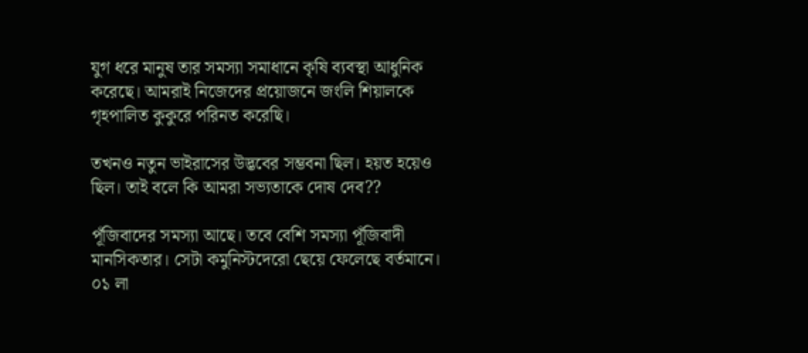যুগ ধরে মানুষ তার সমস্যা সমাধানে কৃষি ব্যবস্থা আধুনিক করেছে। আমরাই নিজেদের প্রয়োজনে জংলি শিয়ালকে গৃহপালিত কুকুরে পরিনত করেছি।

তখনও নতুন ভাইরাসের উদ্ভবের সম্ভবনা ছিল। হয়ত হয়েও ছিল। তাই বলে কি আমরা সভ্যতাকে দোষ দেব??

পূঁজিবাদের সমস্যা আছে। তবে বেশি সমস্যা পূঁজিবাদী মানসিকতার। সেটা কমুনিস্টদেরো ছেয়ে ফেলেছে বর্তমানে।
০১ লা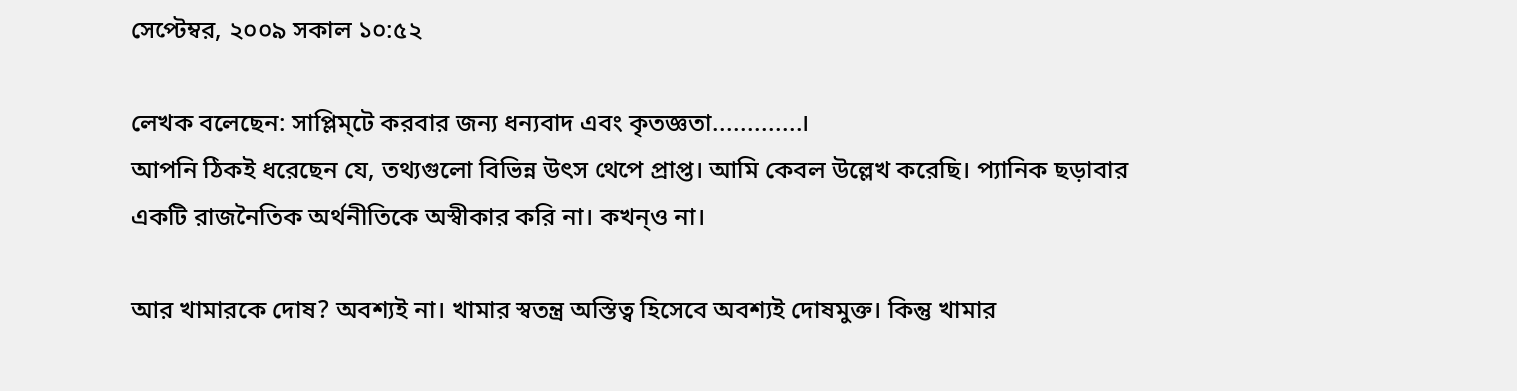সেপ্টেম্বর, ২০০৯ সকাল ১০:৫২

লেখক বলেছেন: সাপ্লিম্টে করবার জন্য ধন্যবাদ এবং কৃতজ্ঞতা.............।
আপনি ঠিকই ধরেছেন যে, তথ্যগুলো বিভিন্ন উৎস থেপে প্রাপ্ত। আমি কেবল উল্লেখ করেছি। প্যানিক ছড়াবার একটি রাজনৈতিক অর্থনীতিকে অস্বীকার করি না। কখন্ও না।

আর খামারকে দোষ? অবশ্যই না। খামার স্বতন্ত্র অস্তিত্ব হিসেবে অবশ্যই দোষমুক্ত। কিন্তু খামার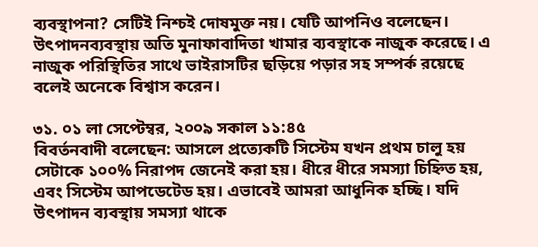ব্যবস্থাপনা? সেটিই নিশ্চই দোষমুক্ত নয়। যেটি আপনিও বলেছেন। উৎপাদনব্যবস্থায় অতি মুনাফাবাদিতা খামার ব্যবস্থাকে নাজুক করেছে। এ নাজুক পরিস্থিতির সাথে ভাইরাসটির ছড়িয়ে পড়ার সহ সম্পর্ক রয়েছে বলেই অনেকে বিশ্বাস করেন।

৩১. ০১ লা সেপ্টেম্বর, ২০০৯ সকাল ১১:৪৫
বিবর্তনবাদী বলেছেন: আসলে প্রত্যেকটি সিস্টেম যখন প্রথম চালু হয় সেটাকে ১০০% নিরাপদ জেনেই করা হয়। ধীরে ধীরে সমস্যা চিহ্নিত হয়, এবং সিস্টেম আপডেটেড হয়। এভাবেই আমরা আধুনিক হচ্ছি। যদি উৎপাদন ব্যবস্থায় সমস্যা থাকে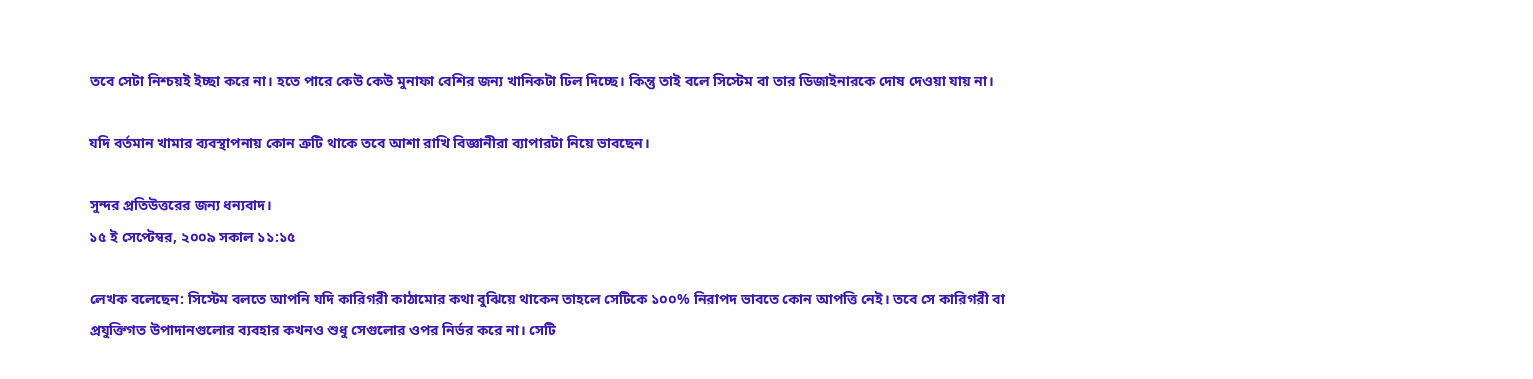তবে সেটা নিশ্চয়ই ইচ্ছা করে না। হতে পারে কেউ কেউ মুনাফা বেশির জন্য খানিকটা ঢিল দিচ্ছে। কিন্তু তাই বলে সিস্টেম বা তার ডিজাইনারকে দোষ দেওয়া যায় না।

যদি বর্তমান খামার ব্যবস্থাপনায় কোন ত্রুটি থাকে তবে আশা রাখি বিজ্ঞানীরা ব্যাপারটা নিয়ে ভাবছেন।

সুন্দর প্রতিউত্তরের জন্য ধন্যবাদ।
১৫ ই সেপ্টেম্বর, ২০০৯ সকাল ১১:১৫

লেখক বলেছেন: সিস্টেম বলতে আপনি যদি কারিগরী কাঠামোর কথা বুঝিয়ে থাকেন তাহলে সেটিকে ১০০% নিরাপদ ভাবতে কোন আপত্তি নেই। তবে সে কারিগরী বা প্রযুক্তিগত উপাদানগুলোর ব্যবহার কখনও শুধু সেগুলোর ওপর নির্ভর করে না। সেটি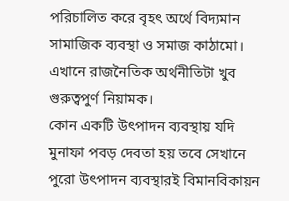পরিচালিত করে বৃহৎ অর্থে বিদ্যমান সামাজিক ব্যবস্থা ও সমাজ কাঠামো। এখানে রাজনৈতিক অর্থনীতিটা খুব গুরুত্বপুর্ণ নিয়ামক।
কোন একটি উৎপাদন ব্যবস্থায় যদি মুনাফা পবড় দেবতা হয় তবে সেখানে পুরো উৎপাদন ব্যবস্থারই বিমানবিকায়ন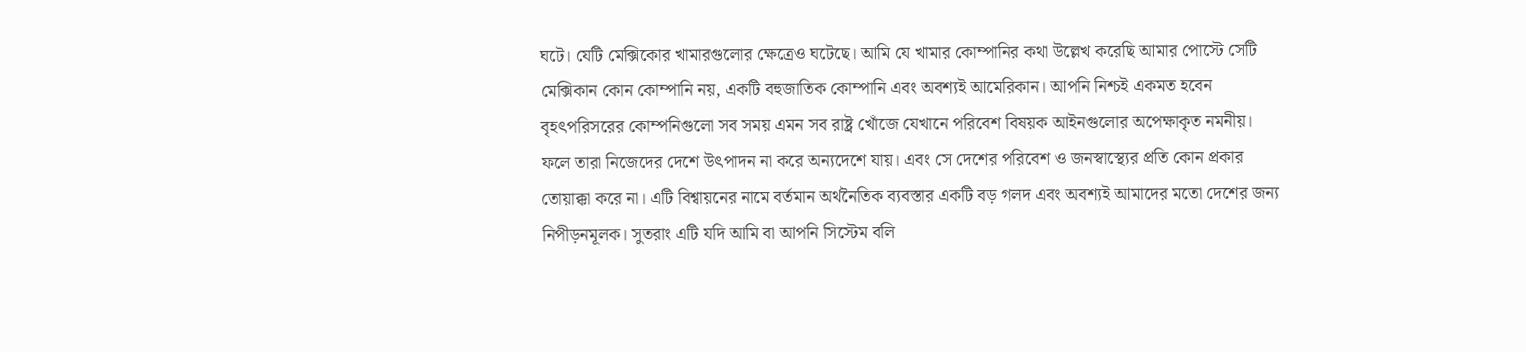ঘটে। যেটি মেক্সিকোর খামারগুলোর ক্ষেত্রেও ঘটেছে। আমি যে খামার কোম্পানির কথা উল্লেখ করেছি আমার পোস্টে সেটি মেক্সিকান কোন কোম্পানি নয়, একটি বহুজাতিক কোম্পানি এবং অবশ্যই আমেরিকান। আপনি নিশ্চই একমত হবেন বৃহৎপরিসরের কোম্পনিগুলো সব সময় এমন সব রাষ্ট্র খোঁজে যেখানে পরিবেশ বিষয়ক আইনগুলোর অপেক্ষাকৃত নমনীয়। ফলে তারা নিজেদের দেশে উৎপাদন না করে অন্যদেশে যায়। এবং সে দেশের পরিবেশ ও জনস্বাস্থ্যের প্রতি কোন প্রকার তোয়াক্কা করে না। এটি বিশ্বায়নের নামে বর্তমান অর্থনৈতিক ব্যবস্তার একটি বড় গলদ এবং অবশ্যই আমাদের মতো দেশের জন্য নিপীড়নমূলক। সুতরাং এটি যদি আমি বা আপনি সিস্টেম বলি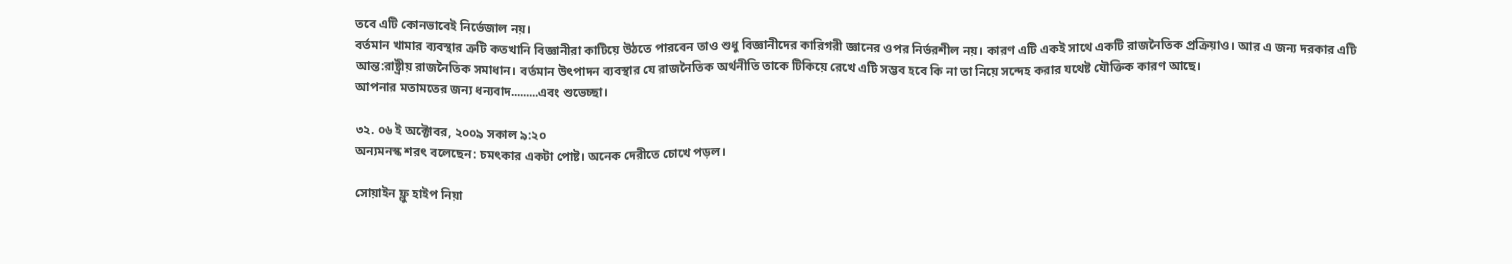তবে এটি কোনভাবেই নির্ভেজাল নয়।
বর্তমান খামার ব্যবস্থার ত্রুটি কতখানি বিজ্ঞানীরা কাটিয়ে উঠতে পারবেন তাও শুধু বিজ্ঞানীদের কারিগরী জ্ঞানের ওপর নির্ভরশীল নয়। কারণ এটি একই সাথে একটি রাজনৈতিক প্রক্রিয়াও। আর এ জন্য দরকার এটি আন্ত:রাষ্ট্রীয় রাজনৈতিক সমাধান। বর্তমান উৎপাদন ব্যবস্থার যে রাজনৈতিক অর্থনীতি তাকে টিকিয়ে রেখে এটি সম্ভব হবে কি না তা নিয়ে সন্দেহ করার যথেষ্ট যৌক্তিক কারণ আছে।
আপনার মতামতের জন্য ধন্যবাদ.........এবং শুভেচ্ছা।

৩২. ০৬ ই অক্টোবর, ২০০৯ সকাল ৯:২০
অন্যমনস্ক শরৎ বলেছেন: চমৎকার একটা পোষ্ট। অনেক দেরীতে চোখে পড়ল।

সোয়াইন ফ্লু হাইপ নিয়া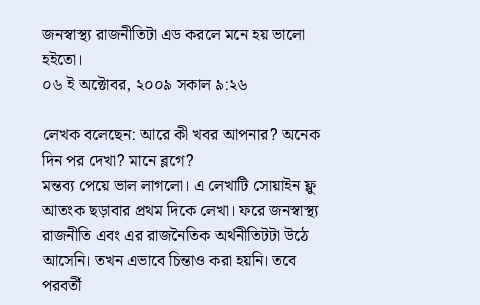জনস্বাস্থ্য রাজনীতিটা এড করলে মনে হয় ভালো হইতো।
০৬ ই অক্টোবর, ২০০৯ সকাল ৯:২৬

লেখক বলেছেন: আরে কী খবর আপনার? অনেক দিন পর দেখা? মানে ব্লগে?
মন্তব্য পেয়ে ভাল লাগলো। এ লেখাটি সোয়াইন ফ্লু আতংক ছড়াবার প্রথম দিকে লেখা। ফরে জনস্বাস্থ্য রাজনীতি এবং এর রাজনৈতিক অর্থনীতিটটা উঠে আসেনি। তখন এভাবে চিন্তাও করা হয়নি। তবে পরবর্তী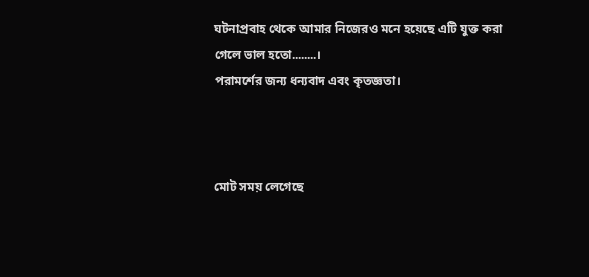ঘটনাপ্রবাহ থেকে আমার নিজেরও মনে হয়েছে এটি যুক্ত করা গেলে ভাল হতো........।
পরামর্শের জন্য ধন্যবাদ এবং কৃতজ্ঞতা।



মোট সময় লেগেছে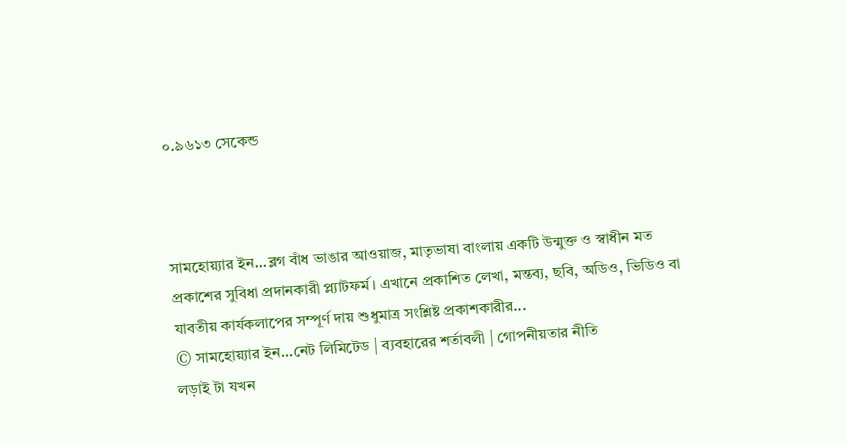০.৯৬১৩ সেকেন্ড



সামহোয়‍্যার ইন...ব্লগ বাঁধ ভাঙার আওয়াজ, মাতৃভাষা বাংলায় একটি উন্মুক্ত ও স্বাধীন মত প্রকাশের সুবিধা প্রদানকারী প্ল্যাটফর্ম। এখানে প্রকাশিত লেখা, মন্তব‍্য, ছবি, অডিও, ভিডিও বা যাবতীয় কার্যকলাপের সম্পূর্ণ দায় শুধুমাত্র সংশ্লিষ্ট প্রকাশকারীর...
© সামহোয়্যার ইন...নেট লিমিটেড | ব্যবহারের শর্তাবলী | গোপনীয়তার নীতি
লড়াই টা যখন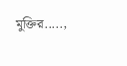মুক্তির.....,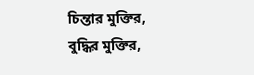চিন্তার মুক্তির,
বুদ্ধির মুক্তির,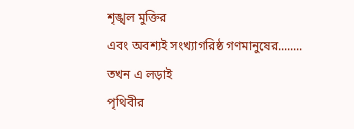শৃঙ্খল মুক্তির
এবং অবশ্যই সংখ্যাগরিষ্ঠ গণমানুষের........
তখন এ লড়াই
পৃথিবীর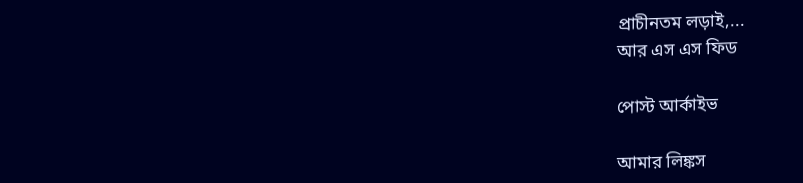প্রাচীনতম লড়াই,...
আর এস এস ফিড

পোস্ট আর্কাইভ

আমার লিঙ্কস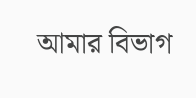আমার বিভাগ